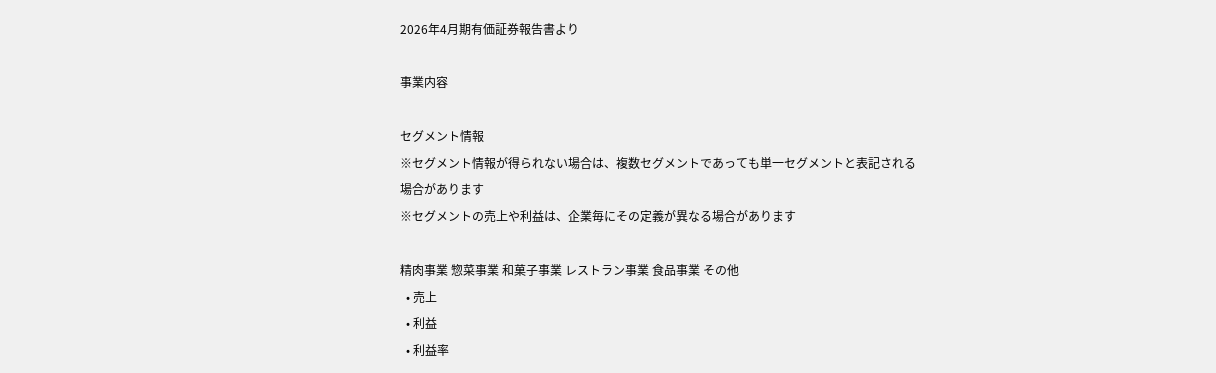2026年4月期有価証券報告書より

事業内容

セグメント情報
※セグメント情報が得られない場合は、複数セグメントであっても単一セグメントと表記される場合があります
※セグメントの売上や利益は、企業毎にその定義が異なる場合があります

精肉事業 惣菜事業 和菓子事業 レストラン事業 食品事業 その他
  • 売上
  • 利益
  • 利益率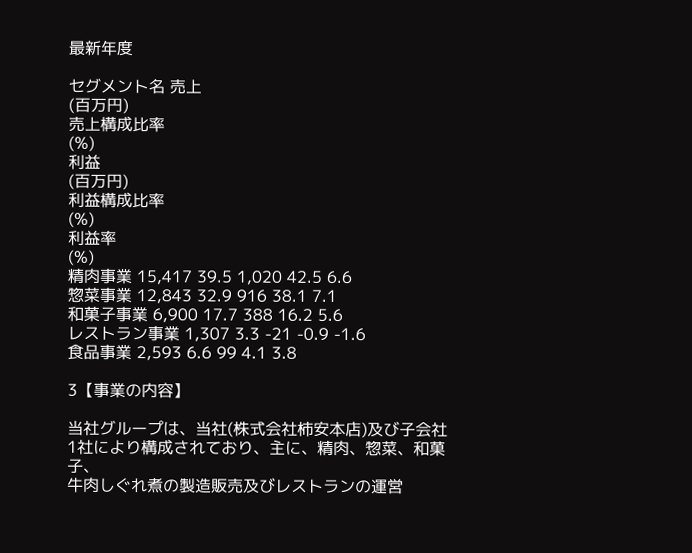最新年度

セグメント名 売上
(百万円)
売上構成比率
(%)
利益
(百万円)
利益構成比率
(%)
利益率
(%)
精肉事業 15,417 39.5 1,020 42.5 6.6
惣菜事業 12,843 32.9 916 38.1 7.1
和菓子事業 6,900 17.7 388 16.2 5.6
レストラン事業 1,307 3.3 -21 -0.9 -1.6
食品事業 2,593 6.6 99 4.1 3.8

3【事業の内容】

当社グループは、当社(株式会社柿安本店)及び子会社1社により構成されており、主に、精肉、惣菜、和菓子、
牛肉しぐれ煮の製造販売及びレストランの運営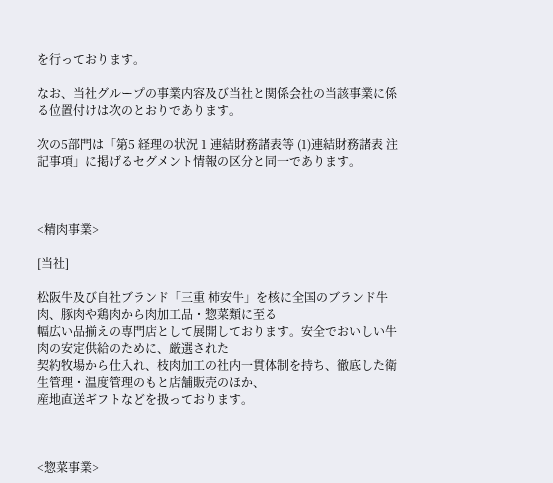を行っております。

なお、当社グループの事業内容及び当社と関係会社の当該事業に係る位置付けは次のとおりであります。

次の5部門は「第5 経理の状況 1 連結財務諸表等 (1)連結財務諸表 注記事項」に掲げるセグメント情報の区分と同一であります。



<精肉事業>

[当社]

松阪牛及び自社ブランド「三重 柿安牛」を核に全国のブランド牛肉、豚肉や鶏肉から肉加工品・惣菜類に至る
幅広い品揃えの専門店として展開しております。安全でおいしい牛肉の安定供給のために、厳選された
契約牧場から仕入れ、枝肉加工の社内一貫体制を持ち、徹底した衛生管理・温度管理のもと店舗販売のほか、
産地直送ギフトなどを扱っております。



<惣菜事業>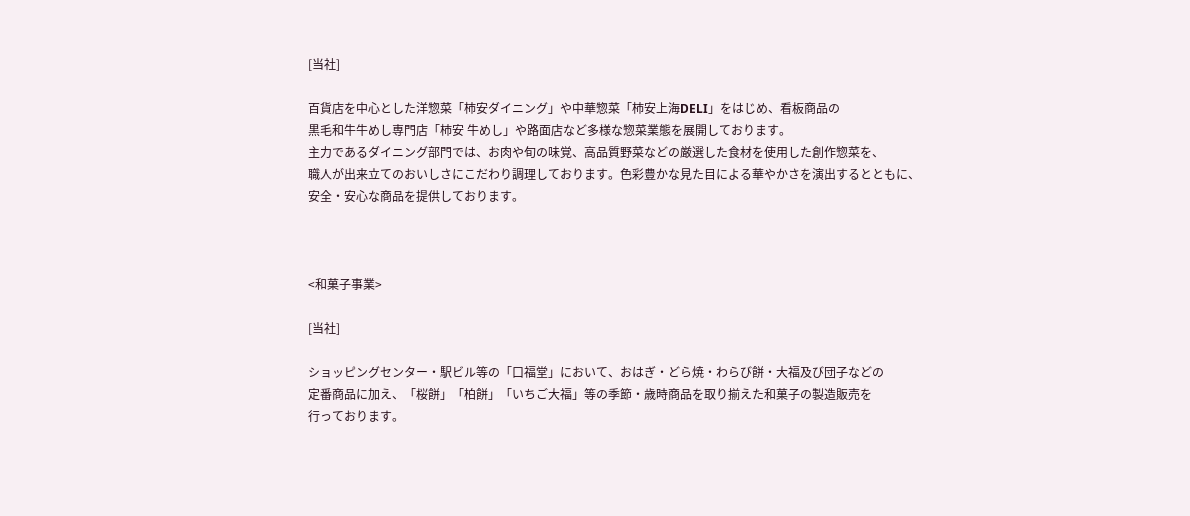[当社]

百貨店を中心とした洋惣菜「柿安ダイニング」や中華惣菜「柿安上海DELI」をはじめ、看板商品の
黒毛和牛牛めし専門店「柿安 牛めし」や路面店など多様な惣菜業態を展開しております。
主力であるダイニング部門では、お肉や旬の味覚、高品質野菜などの厳選した食材を使用した創作惣菜を、
職人が出来立てのおいしさにこだわり調理しております。色彩豊かな見た目による華やかさを演出するとともに、
安全・安心な商品を提供しております。



<和菓子事業>

[当社]

ショッピングセンター・駅ビル等の「口福堂」において、おはぎ・どら焼・わらび餅・大福及び団子などの
定番商品に加え、「桜餅」「柏餅」「いちご大福」等の季節・歳時商品を取り揃えた和菓子の製造販売を
行っております。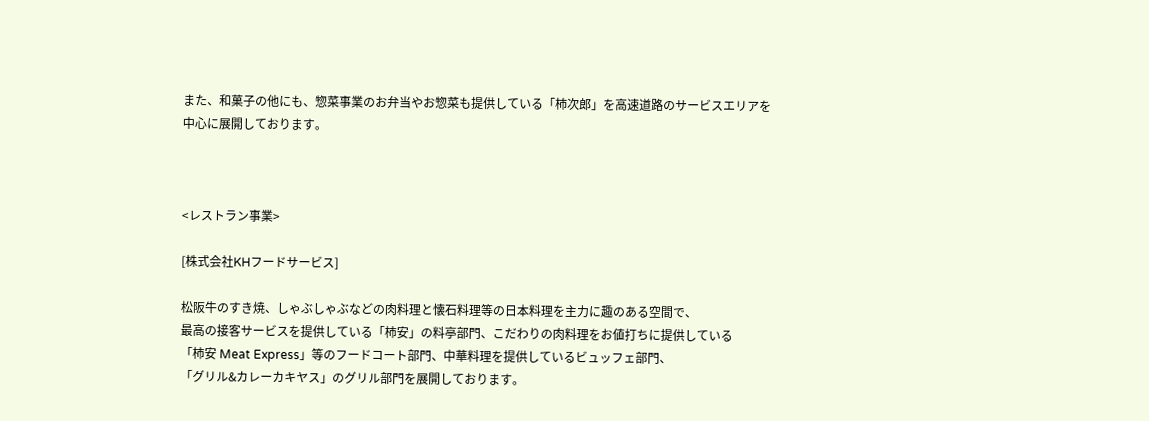また、和菓子の他にも、惣菜事業のお弁当やお惣菜も提供している「柿次郎」を高速道路のサービスエリアを
中心に展開しております。



<レストラン事業>

[株式会社KHフードサービス]

松阪牛のすき焼、しゃぶしゃぶなどの肉料理と懐石料理等の日本料理を主力に趣のある空間で、
最高の接客サービスを提供している「柿安」の料亭部門、こだわりの肉料理をお値打ちに提供している
「柿安 Meat Express」等のフードコート部門、中華料理を提供しているビュッフェ部門、
「グリル&カレーカキヤス」のグリル部門を展開しております。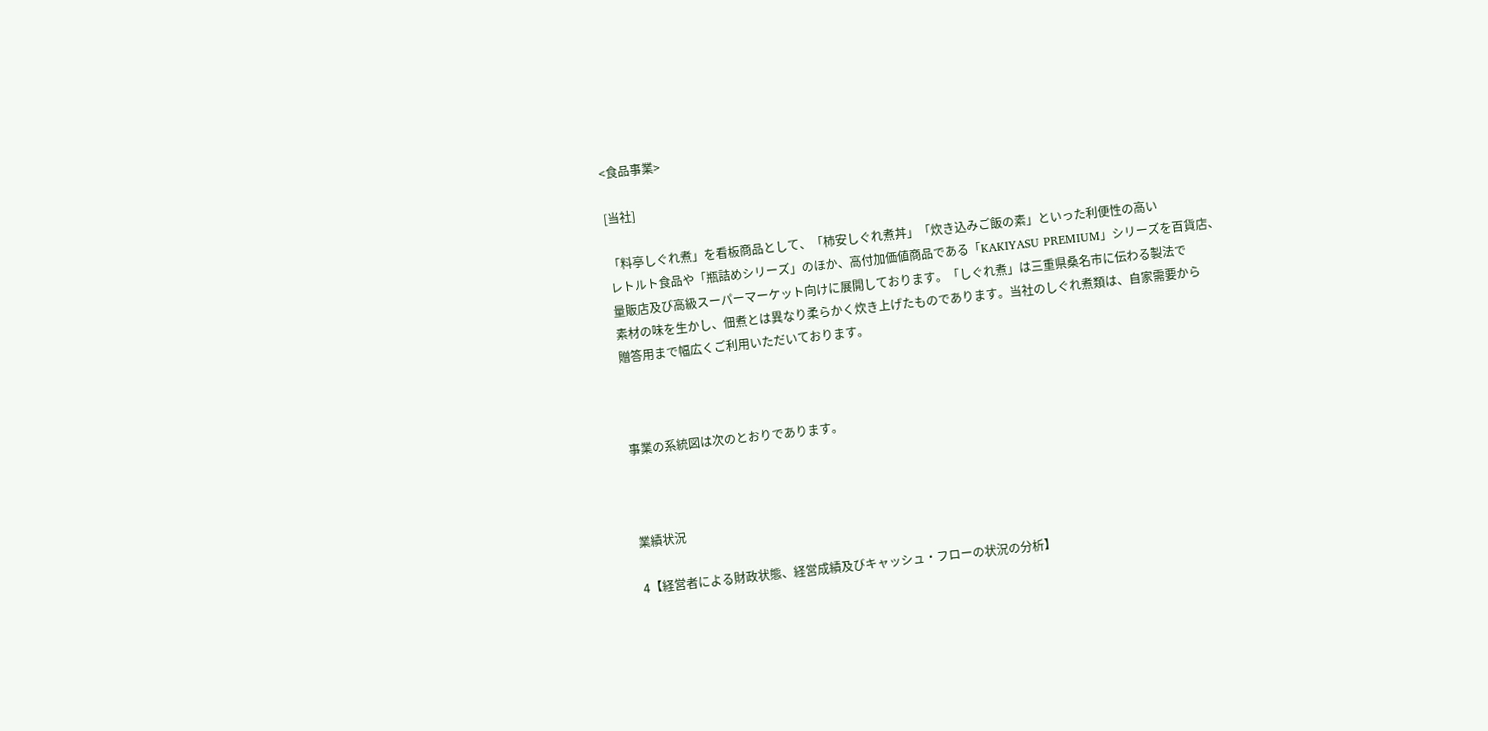<食品事業>

[当社]

「料亭しぐれ煮」を看板商品として、「柿安しぐれ煮丼」「炊き込みご飯の素」といった利便性の高い
レトルト食品や「瓶詰めシリーズ」のほか、高付加価値商品である「KAKIYASU PREMIUM」シリーズを百貨店、
量販店及び高級スーパーマーケット向けに展開しております。「しぐれ煮」は三重県桑名市に伝わる製法で
素材の味を生かし、佃煮とは異なり柔らかく炊き上げたものであります。当社のしぐれ煮類は、自家需要から
贈答用まで幅広くご利用いただいております。



事業の系統図は次のとおりであります。



業績状況

4【経営者による財政状態、経営成績及びキャッシュ・フローの状況の分析】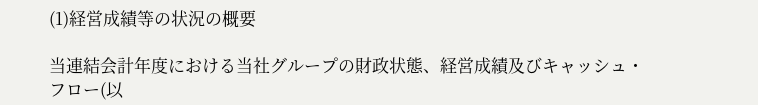(1)経営成績等の状況の概要

当連結会計年度における当社グループの財政状態、経営成績及びキャッシュ・フロー(以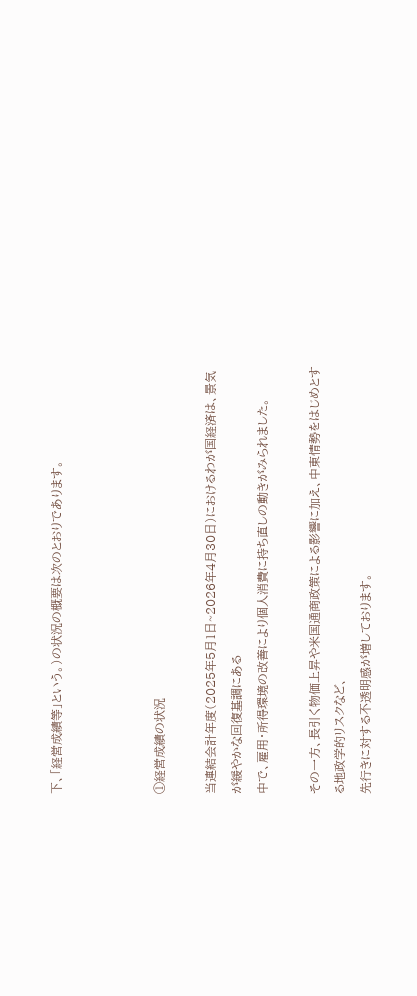下、「経営成績等」という。)の状況の概要は次のとおりであります。



①経営成績の状況

当連結会計年度(2025年5月1日~2026年4月30日)におけるわが国経済は、景気が緩やかな回復基調にある
中で、雇用・所得環境の改善により個人消費に持ち直しの動きがみられました。

その一方、長引く物価上昇や米国通商政策による影響に加え、中東情勢をはじめとする地政学的リスクなど、
先行きに対する不透明感が増しております。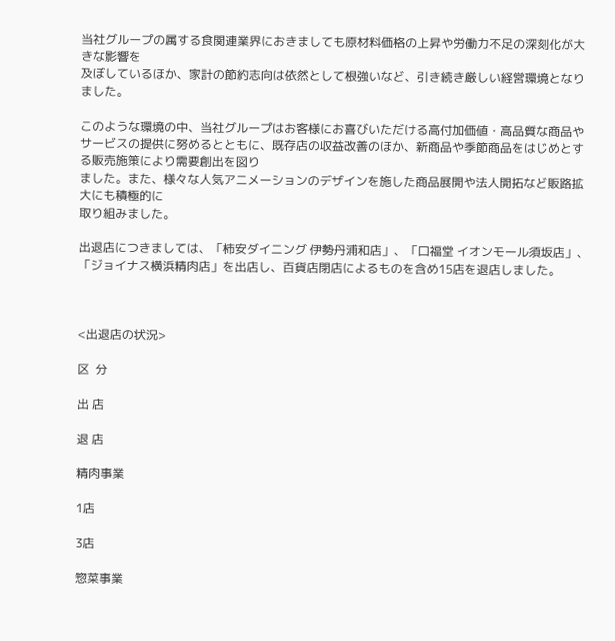当社グループの属する食関連業界におきましても原材料価格の上昇や労働力不足の深刻化が大きな影響を
及ぼしているほか、家計の節約志向は依然として根強いなど、引き続き厳しい経営環境となりました。

このような環境の中、当社グループはお客様にお喜びいただける高付加価値・高品質な商品やサービスの提供に努めるとともに、既存店の収益改善のほか、新商品や季節商品をはじめとする販売施策により需要創出を図り
ました。また、様々な人気アニメーションのデザインを施した商品展開や法人開拓など販路拡大にも積極的に
取り組みました。

出退店につきましては、「柿安ダイニング 伊勢丹浦和店」、「口福堂 イオンモール須坂店」、
「ジョイナス横浜精肉店」を出店し、百貨店閉店によるものを含め15店を退店しました。



<出退店の状況>

区  分

出 店

退 店

精肉事業

1店

3店

惣菜事業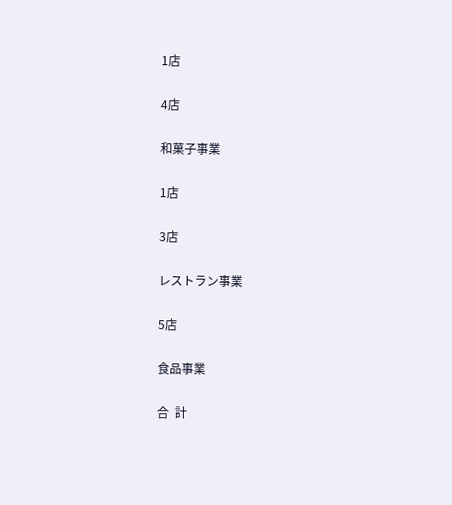1店

4店

和菓子事業

1店

3店

レストラン事業

5店

食品事業

合  計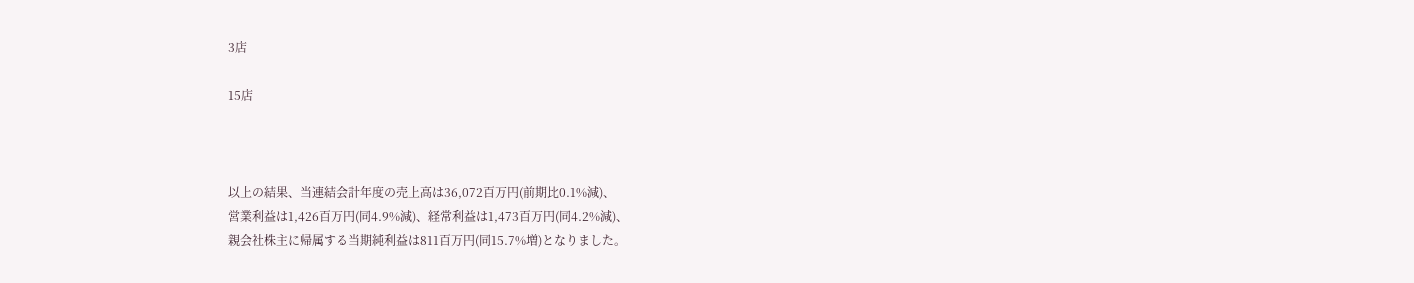3店

15店



以上の結果、当連結会計年度の売上高は36,072百万円(前期比0.1%減)、
営業利益は1,426百万円(同4.9%減)、経常利益は1,473百万円(同4.2%減)、
親会社株主に帰属する当期純利益は811百万円(同15.7%増)となりました。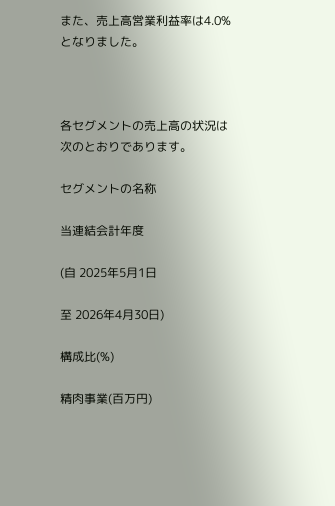また、売上高営業利益率は4.0%となりました。



各セグメントの売上高の状況は次のとおりであります。

セグメントの名称

当連結会計年度

(自 2025年5月1日

至 2026年4月30日)

構成比(%)

精肉事業(百万円)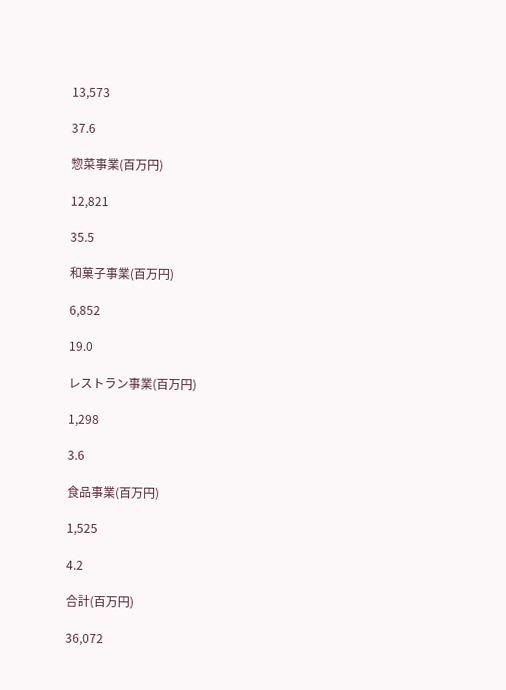13,573

37.6

惣菜事業(百万円)

12,821

35.5

和菓子事業(百万円)

6,852

19.0

レストラン事業(百万円)

1,298

3.6

食品事業(百万円)

1,525

4.2

合計(百万円)

36,072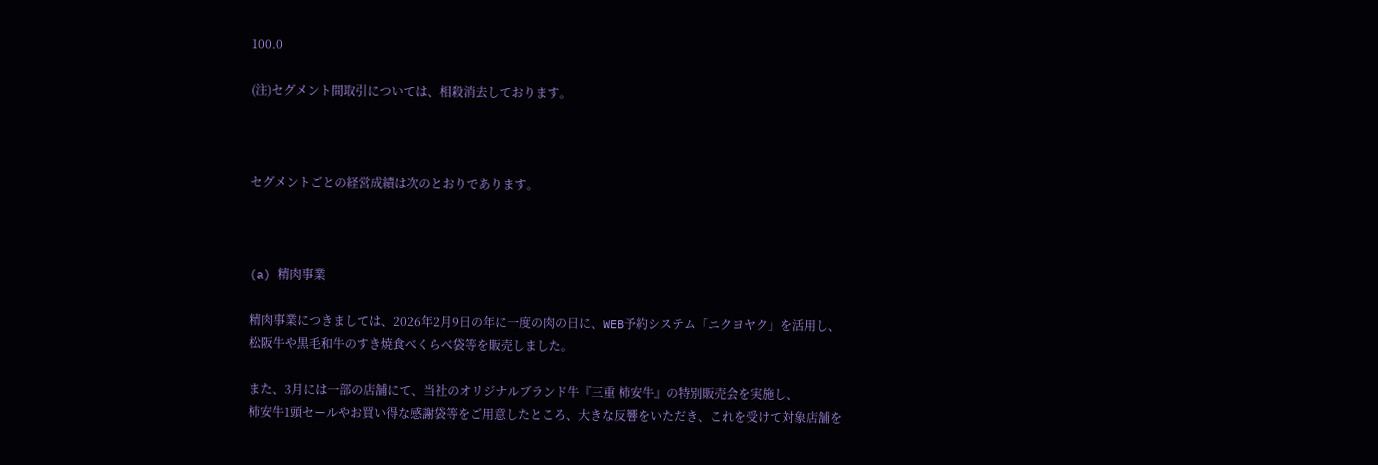100.0

(注)セグメント間取引については、相殺消去しております。



セグメントごとの経営成績は次のとおりであります。



(a) 精肉事業

精肉事業につきましては、2026年2月9日の年に一度の肉の日に、WEB予約システム「ニクヨヤク」を活用し、
松阪牛や黒毛和牛のすき焼食べくらべ袋等を販売しました。

また、3月には一部の店舗にて、当社のオリジナルブランド牛『三重 柿安牛』の特別販売会を実施し、
柿安牛1頭セールやお買い得な感謝袋等をご用意したところ、大きな反響をいただき、これを受けて対象店舗を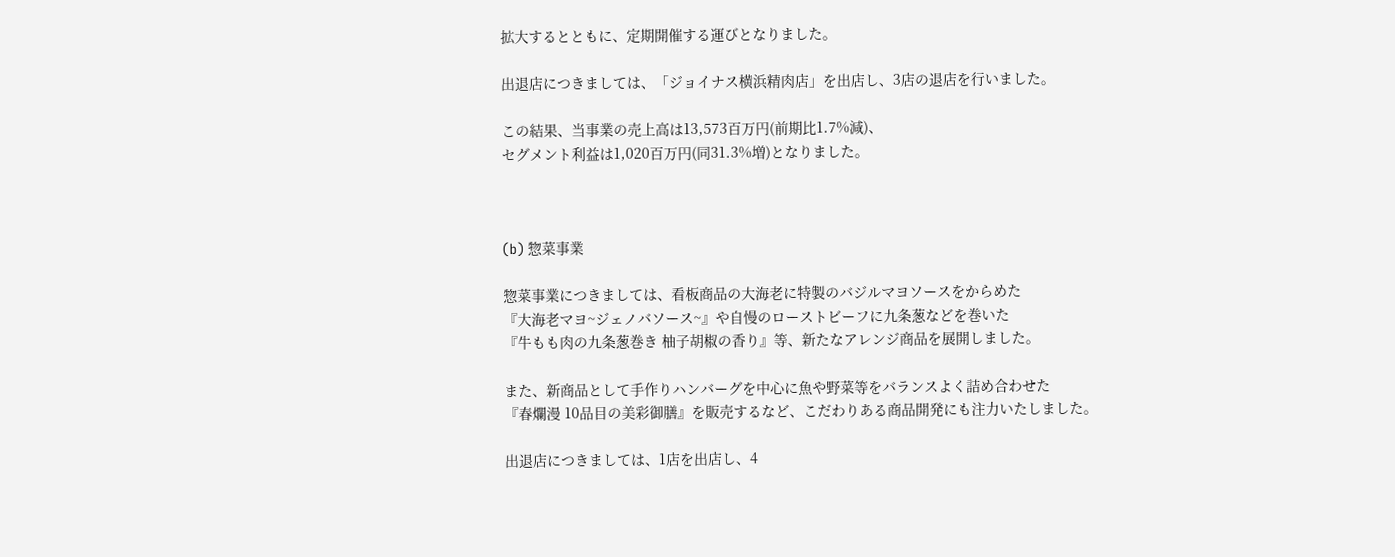拡大するとともに、定期開催する運びとなりました。

出退店につきましては、「ジョイナス横浜精肉店」を出店し、3店の退店を行いました。

この結果、当事業の売上高は13,573百万円(前期比1.7%減)、
セグメント利益は1,020百万円(同31.3%増)となりました。



(b) 惣菜事業

惣菜事業につきましては、看板商品の大海老に特製のバジルマヨソースをからめた
『大海老マヨ~ジェノバソース~』や自慢のローストビーフに九条葱などを巻いた
『牛もも肉の九条葱巻き 柚子胡椒の香り』等、新たなアレンジ商品を展開しました。

また、新商品として手作りハンバーグを中心に魚や野菜等をバランスよく詰め合わせた
『春爛漫 10品目の美彩御膳』を販売するなど、こだわりある商品開発にも注力いたしました。

出退店につきましては、1店を出店し、4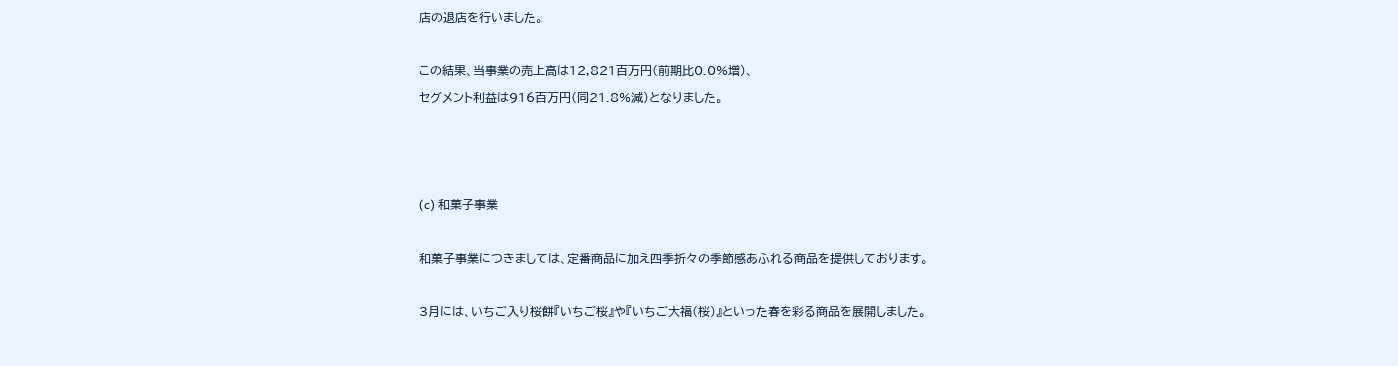店の退店を行いました。

この結果、当事業の売上高は12,821百万円(前期比0.0%増)、
セグメント利益は916百万円(同21.8%減)となりました。



(c) 和菓子事業

和菓子事業につきましては、定番商品に加え四季折々の季節感あふれる商品を提供しております。

3月には、いちご入り桜餅『いちご桜』や『いちご大福(桜)』といった春を彩る商品を展開しました。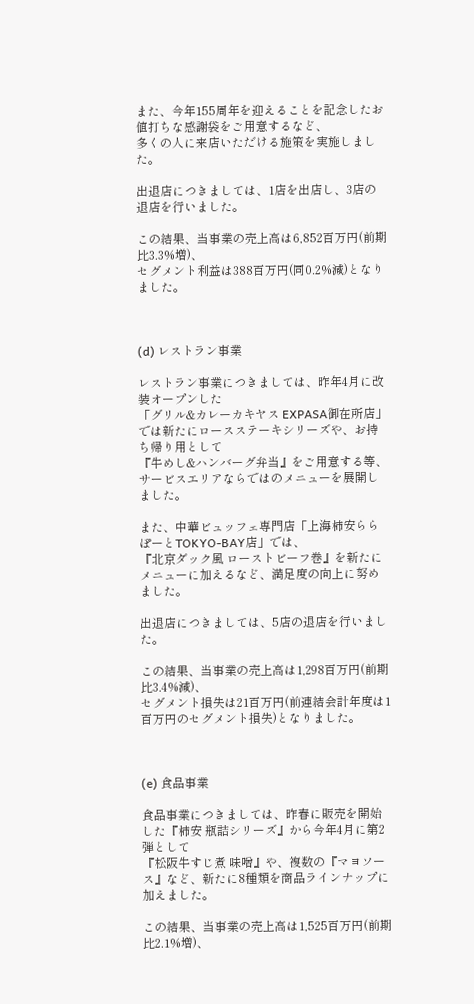また、今年155周年を迎えることを記念したお値打ちな感謝袋をご用意するなど、
多くの人に来店いただける施策を実施しました。

出退店につきましては、1店を出店し、3店の退店を行いました。

この結果、当事業の売上高は6,852百万円(前期比3.3%増)、
セグメント利益は388百万円(同0.2%減)となりました。



(d) レストラン事業

レストラン事業につきましては、昨年4月に改装オープンした
「グリル&カレーカキヤス EXPASA御在所店」では新たにロースステーキシリーズや、お持ち帰り用として
『牛めし&ハンバーグ弁当』をご用意する等、サービスエリアならではのメニューを展開しました。

また、中華ビュッフェ専門店「上海柿安ららぽーとTOKYO-BAY店」では、
『北京ダック風 ローストビーフ巻』を新たにメニューに加えるなど、満足度の向上に努めました。

出退店につきましては、5店の退店を行いました。

この結果、当事業の売上高は1,298百万円(前期比3.4%減)、
セグメント損失は21百万円(前連結会計年度は1百万円のセグメント損失)となりました。



(e) 食品事業

食品事業につきましては、昨春に販売を開始した『柿安 瓶詰シリーズ』から今年4月に第2弾として
『松阪牛すじ煮 味噌』や、複数の『マヨソース』など、新たに8種類を商品ラインナップに加えました。

この結果、当事業の売上高は1,525百万円(前期比2.1%増)、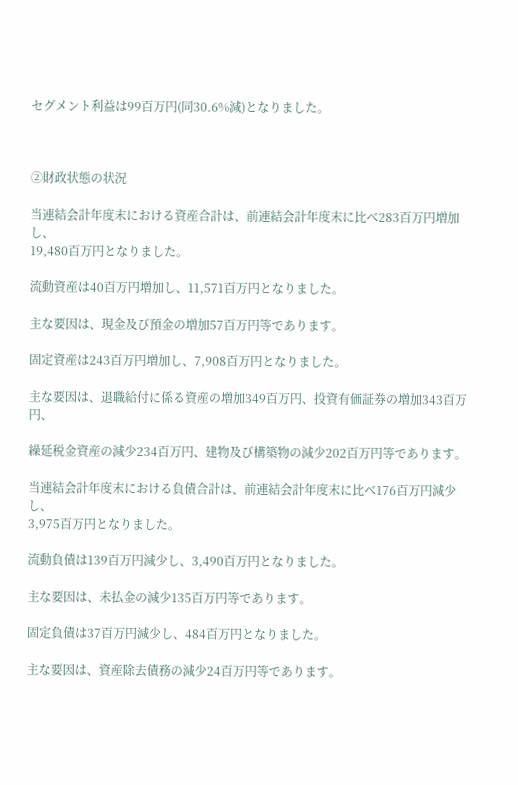セグメント利益は99百万円(同30.6%減)となりました。



②財政状態の状況

当連結会計年度末における資産合計は、前連結会計年度末に比べ283百万円増加し、
19,480百万円となりました。

流動資産は40百万円増加し、11,571百万円となりました。

主な要因は、現金及び預金の増加57百万円等であります。

固定資産は243百万円増加し、7,908百万円となりました。

主な要因は、退職給付に係る資産の増加349百万円、投資有価証券の増加343百万円、

繰延税金資産の減少234百万円、建物及び構築物の減少202百万円等であります。

当連結会計年度末における負債合計は、前連結会計年度末に比べ176百万円減少し、
3,975百万円となりました。

流動負債は139百万円減少し、3,490百万円となりました。

主な要因は、未払金の減少135百万円等であります。

固定負債は37百万円減少し、484百万円となりました。

主な要因は、資産除去債務の減少24百万円等であります。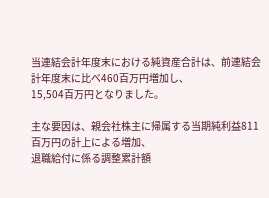当連結会計年度末における純資産合計は、前連結会計年度末に比べ460百万円増加し、
15,504百万円となりました。

主な要因は、親会社株主に帰属する当期純利益811百万円の計上による増加、
退職給付に係る調整累計額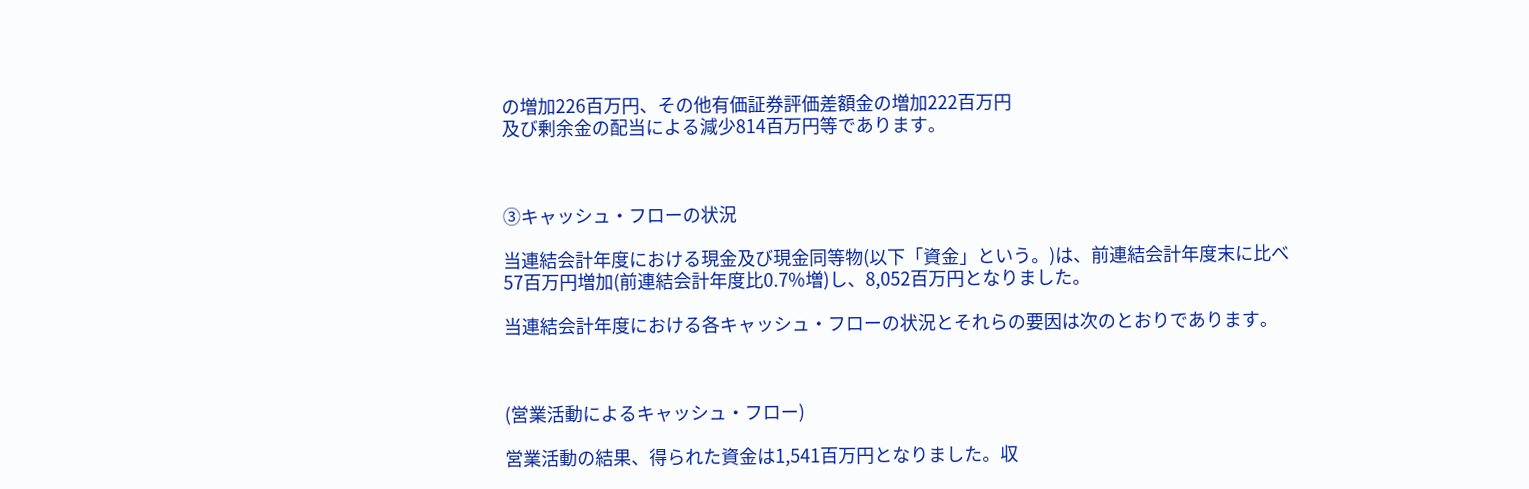の増加226百万円、その他有価証券評価差額金の増加222百万円
及び剰余金の配当による減少814百万円等であります。



③キャッシュ・フローの状況

当連結会計年度における現金及び現金同等物(以下「資金」という。)は、前連結会計年度末に比べ
57百万円増加(前連結会計年度比0.7%増)し、8,052百万円となりました。

当連結会計年度における各キャッシュ・フローの状況とそれらの要因は次のとおりであります。



(営業活動によるキャッシュ・フロー)

営業活動の結果、得られた資金は1,541百万円となりました。収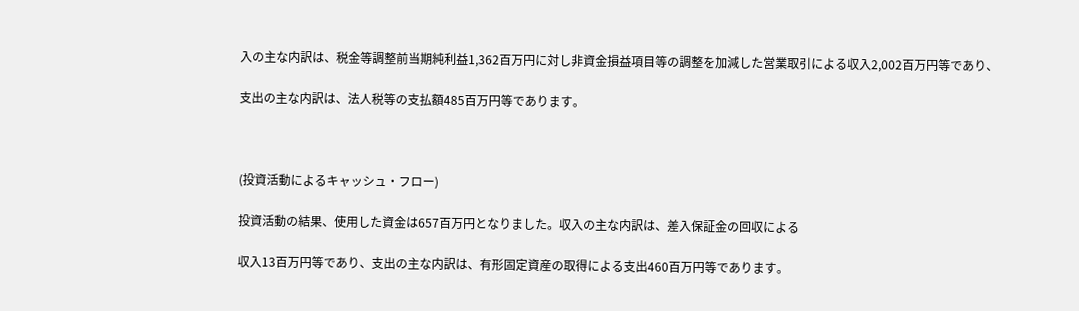入の主な内訳は、税金等調整前当期純利益1,362百万円に対し非資金損益項目等の調整を加減した営業取引による収入2,002百万円等であり、

支出の主な内訳は、法人税等の支払額485百万円等であります。



(投資活動によるキャッシュ・フロー)

投資活動の結果、使用した資金は657百万円となりました。収入の主な内訳は、差入保証金の回収による

収入13百万円等であり、支出の主な内訳は、有形固定資産の取得による支出460百万円等であります。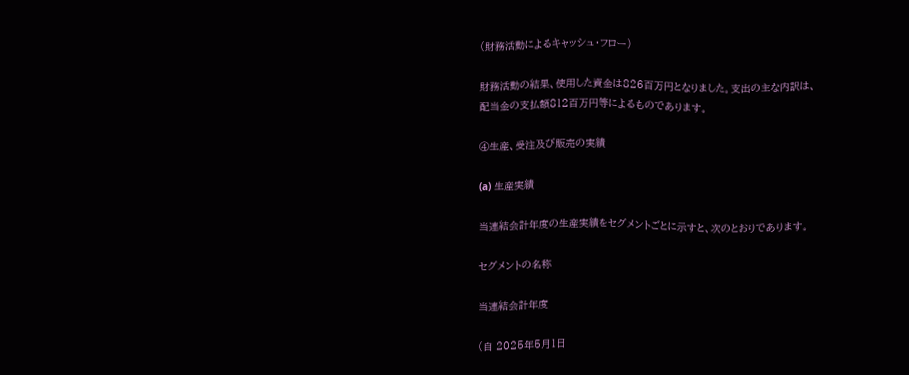(財務活動によるキャッシュ・フロー)

財務活動の結果、使用した資金は826百万円となりました。支出の主な内訳は、
配当金の支払額812百万円等によるものであります。

④生産、受注及び販売の実績

(a) 生産実績

当連結会計年度の生産実績をセグメントごとに示すと、次のとおりであります。

セグメントの名称

当連結会計年度

(自 2025年5月1日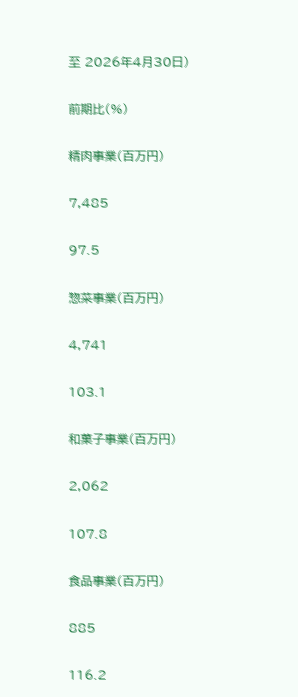至 2026年4月30日)

前期比(%)

精肉事業(百万円)

7,485

97.5

惣菜事業(百万円)

4,741

103.1

和菓子事業(百万円)

2,062

107.8

食品事業(百万円)

885

116.2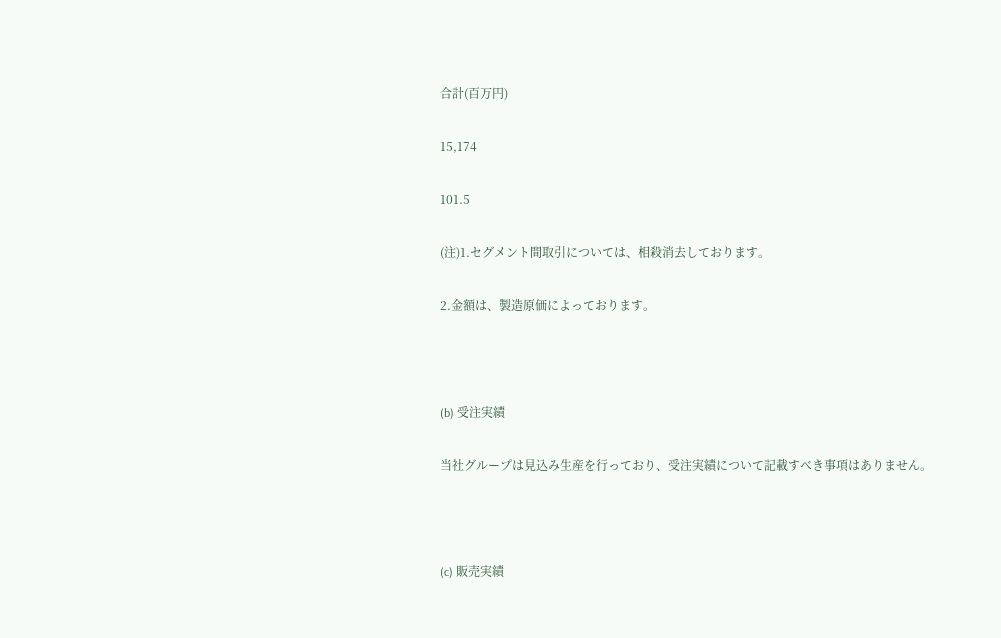合計(百万円)

15,174

101.5

(注)1.セグメント間取引については、相殺消去しております。

2.金額は、製造原価によっております。



(b) 受注実績

当社グループは見込み生産を行っており、受注実績について記載すべき事項はありません。



(c) 販売実績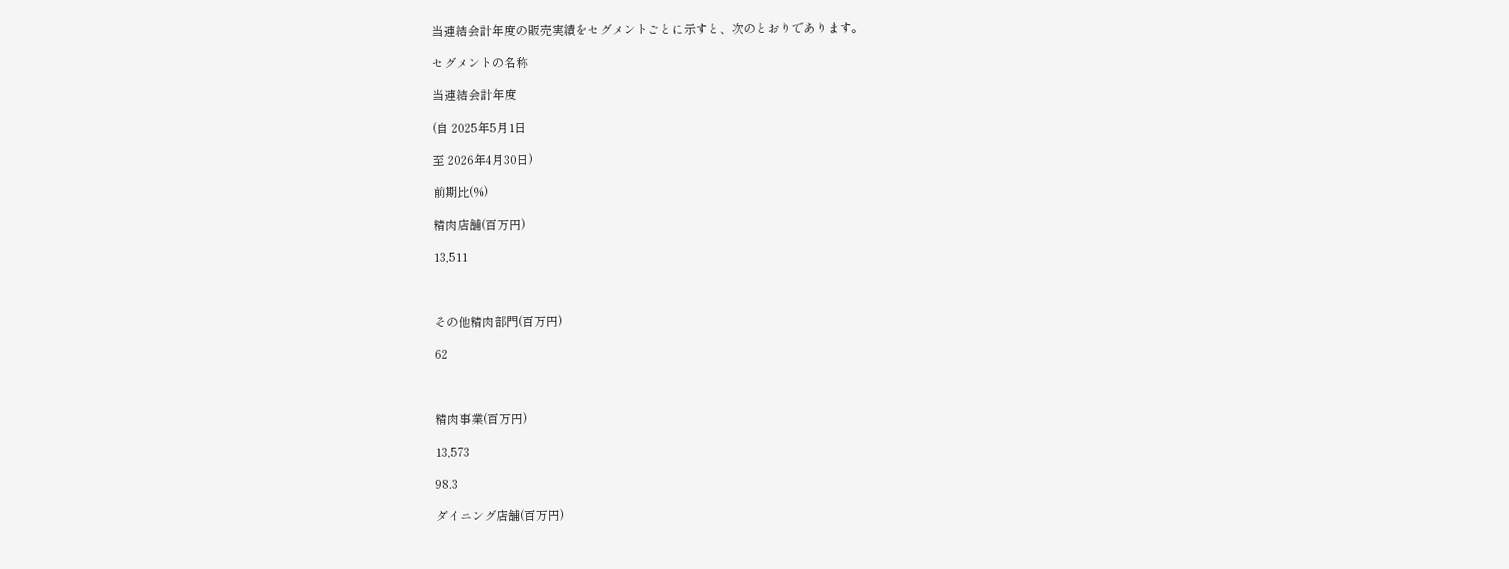当連結会計年度の販売実績をセグメントごとに示すと、次のとおりであります。

セグメントの名称

当連結会計年度

(自 2025年5月1日

至 2026年4月30日)

前期比(%)

精肉店舗(百万円)

13,511



その他精肉部門(百万円)

62



精肉事業(百万円)

13,573

98.3

ダイニング店舗(百万円)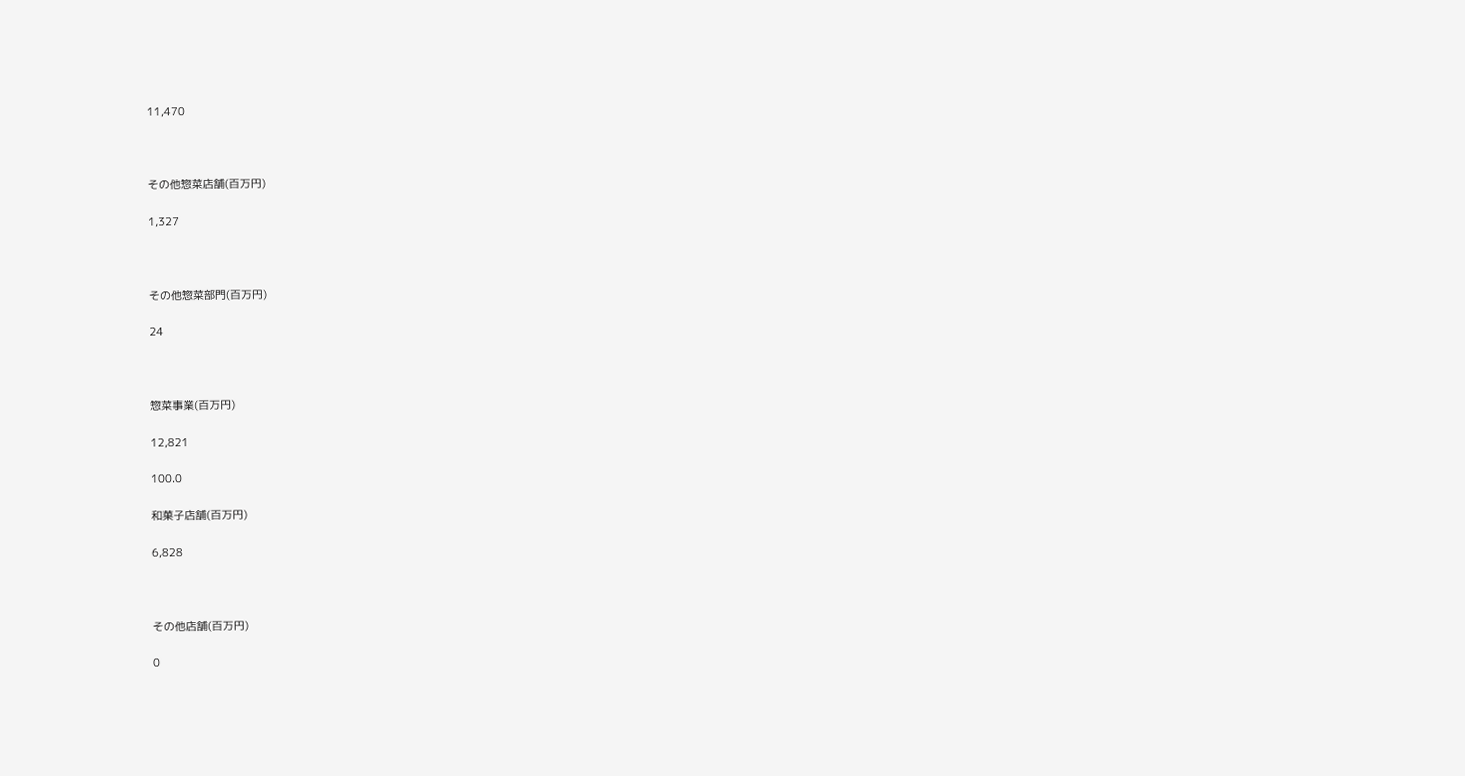11,470



その他惣菜店舗(百万円)

1,327



その他惣菜部門(百万円)

24



惣菜事業(百万円)

12,821

100.0

和菓子店舗(百万円)

6,828



その他店舗(百万円)

0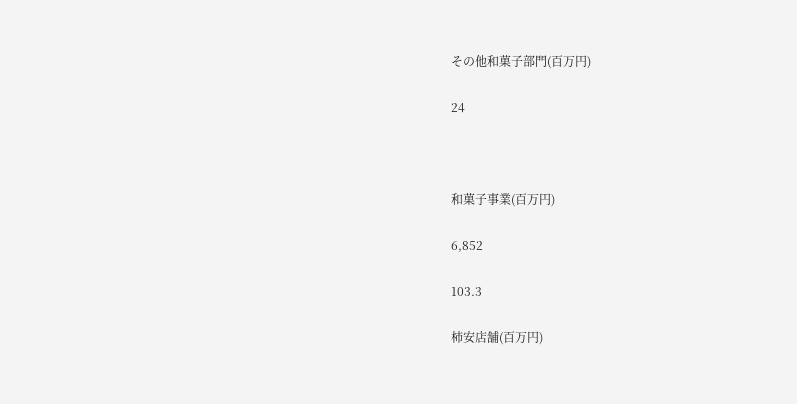その他和菓子部門(百万円)

24



和菓子事業(百万円)

6,852

103.3

柿安店舗(百万円)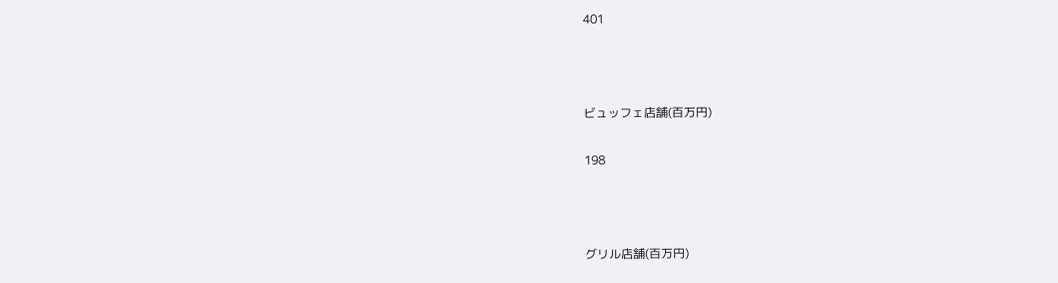401



ビュッフェ店舗(百万円)

198



グリル店舗(百万円)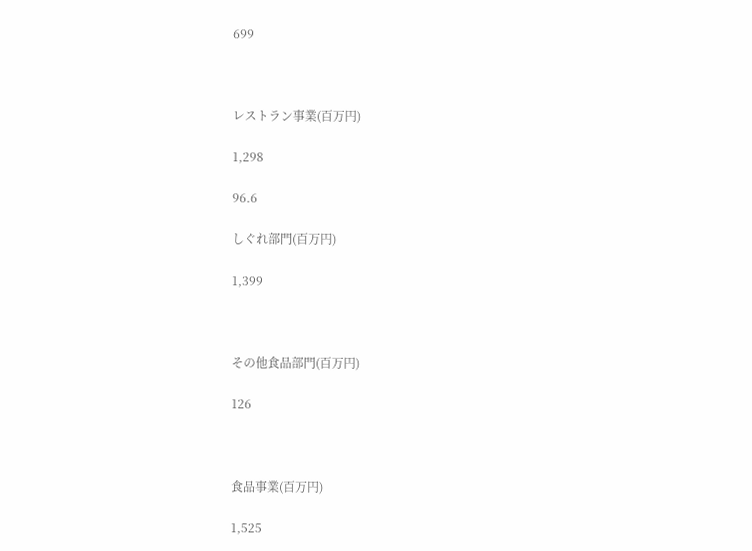699



レストラン事業(百万円)

1,298

96.6

しぐれ部門(百万円)

1,399



その他食品部門(百万円)

126



食品事業(百万円)

1,525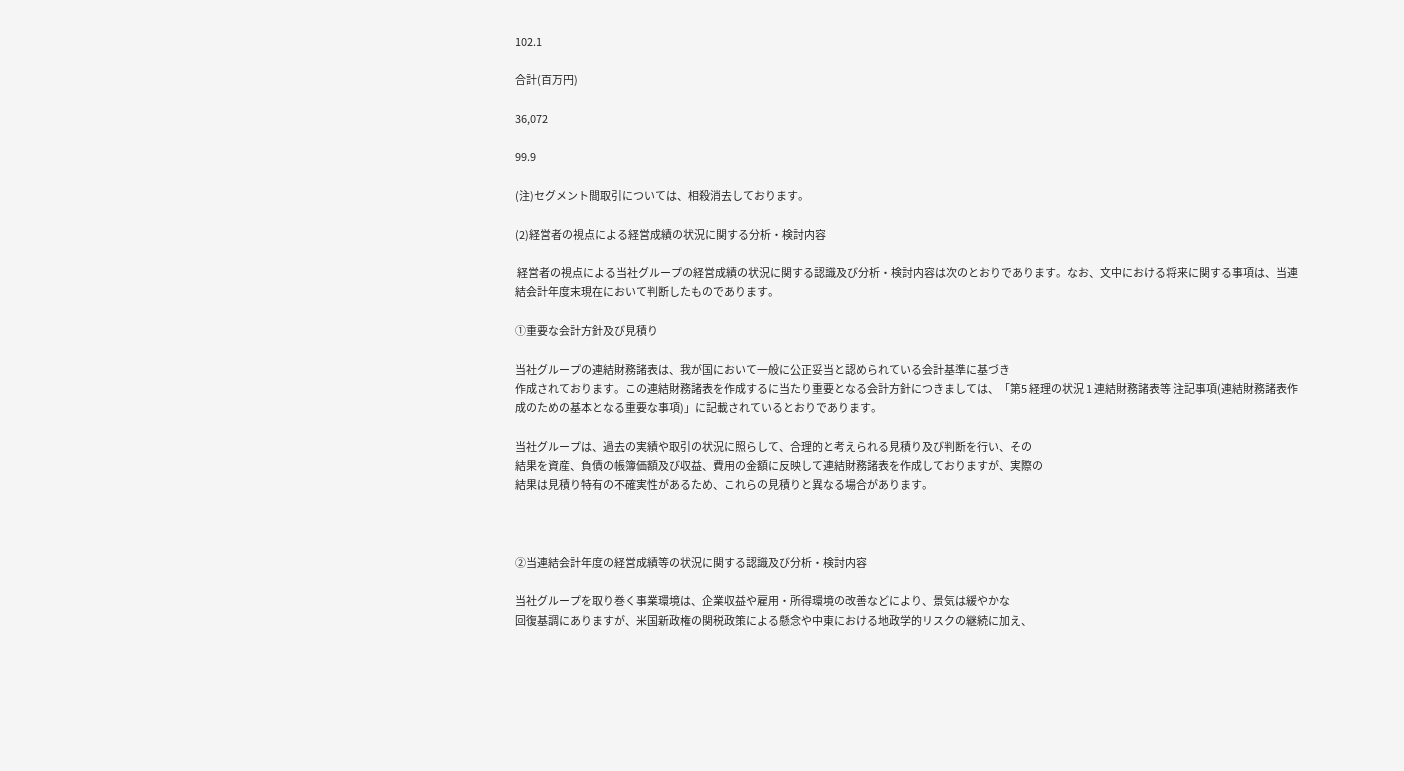102.1

合計(百万円)

36,072

99.9

(注)セグメント間取引については、相殺消去しております。

(2)経営者の視点による経営成績の状況に関する分析・検討内容

 経営者の視点による当社グループの経営成績の状況に関する認識及び分析・検討内容は次のとおりであります。なお、文中における将来に関する事項は、当連結会計年度末現在において判断したものであります。

①重要な会計方針及び見積り

当社グループの連結財務諸表は、我が国において一般に公正妥当と認められている会計基準に基づき
作成されております。この連結財務諸表を作成するに当たり重要となる会計方針につきましては、「第5 経理の状況 1 連結財務諸表等 注記事項(連結財務諸表作成のための基本となる重要な事項)」に記載されているとおりであります。

当社グループは、過去の実績や取引の状況に照らして、合理的と考えられる見積り及び判断を行い、その
結果を資産、負債の帳簿価額及び収益、費用の金額に反映して連結財務諸表を作成しておりますが、実際の
結果は見積り特有の不確実性があるため、これらの見積りと異なる場合があります。



②当連結会計年度の経営成績等の状況に関する認識及び分析・検討内容

当社グループを取り巻く事業環境は、企業収益や雇用・所得環境の改善などにより、景気は緩やかな
回復基調にありますが、米国新政権の関税政策による懸念や中東における地政学的リスクの継続に加え、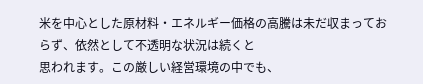米を中心とした原材料・エネルギー価格の高騰は未だ収まっておらず、依然として不透明な状況は続くと
思われます。この厳しい経営環境の中でも、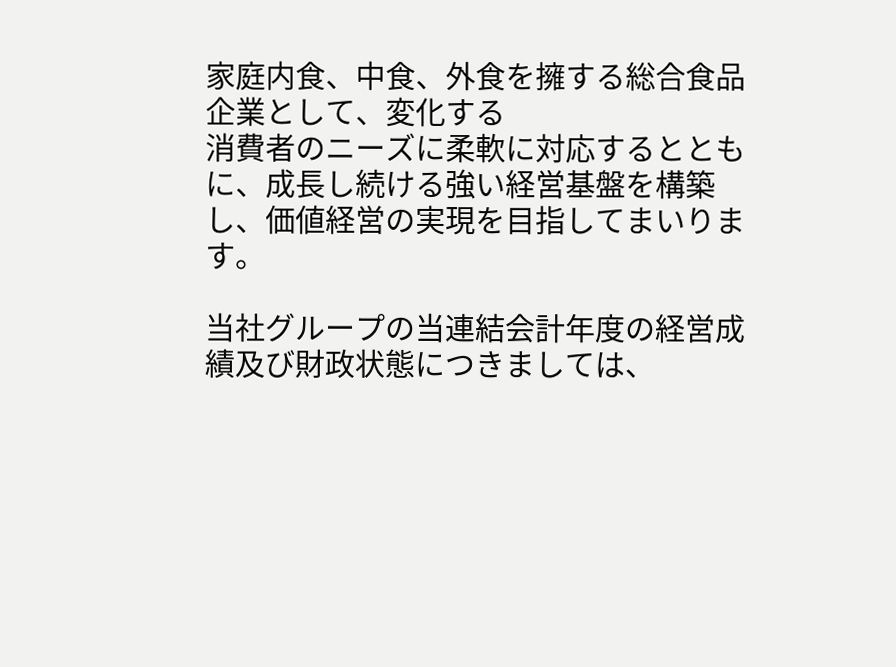家庭内食、中食、外食を擁する総合食品企業として、変化する
消費者のニーズに柔軟に対応するとともに、成長し続ける強い経営基盤を構築し、価値経営の実現を目指してまいります。

当社グループの当連結会計年度の経営成績及び財政状態につきましては、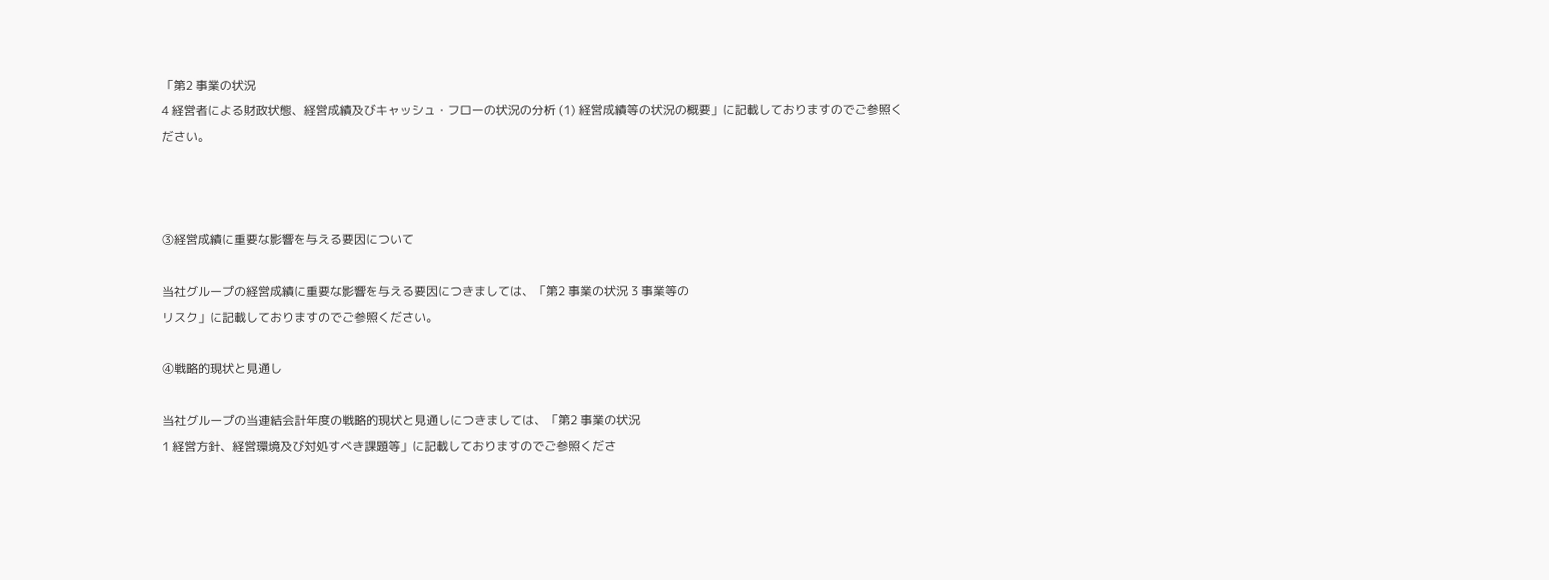「第2 事業の状況
4 経営者による財政状態、経営成績及びキャッシュ・フローの状況の分析 (1) 経営成績等の状況の概要」に記載しておりますのでご参照ください。



③経営成績に重要な影響を与える要因について

当社グループの経営成績に重要な影響を与える要因につきましては、「第2 事業の状況 3 事業等の
リスク」に記載しておりますのでご参照ください。

④戦略的現状と見通し

当社グループの当連結会計年度の戦略的現状と見通しにつきましては、「第2 事業の状況
1 経営方針、経営環境及び対処すべき課題等」に記載しておりますのでご参照くださ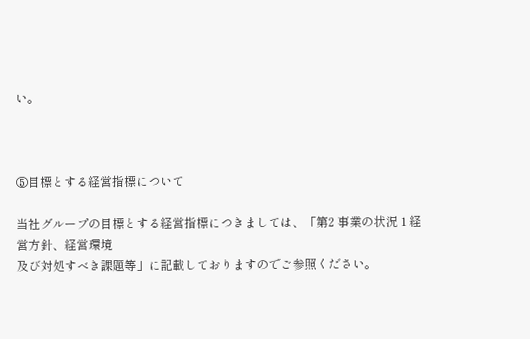い。



⑤目標とする経営指標について

当社グループの目標とする経営指標につきましては、「第2 事業の状況 1 経営方針、経営環境
及び対処すべき課題等」に記載しておりますのでご参照ください。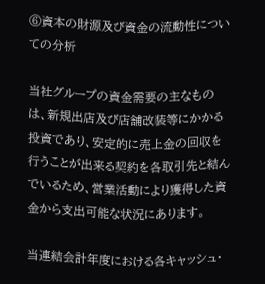⑥資本の財源及び資金の流動性についての分析

当社グループの資金需要の主なものは、新規出店及び店舗改装等にかかる投資であり、安定的に売上金の回収を行うことが出来る契約を各取引先と結んでいるため、営業活動により獲得した資金から支出可能な状況にあります。

当連結会計年度における各キャッシュ・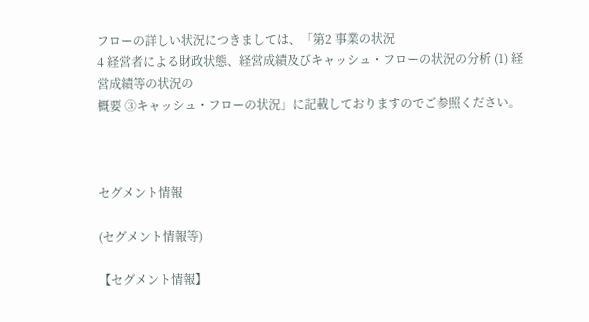フローの詳しい状況につきましては、「第2 事業の状況
4 経営者による財政状態、経営成績及びキャッシュ・フローの状況の分析 (1) 経営成績等の状況の
概要 ③キャッシュ・フローの状況」に記載しておりますのでご参照ください。



セグメント情報

(セグメント情報等)

【セグメント情報】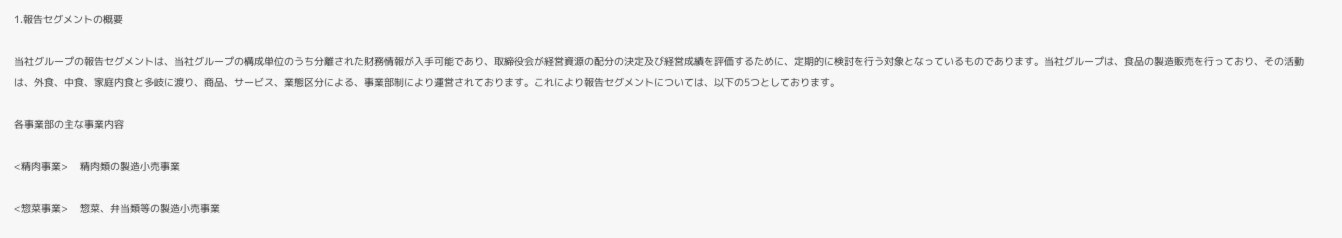1.報告セグメントの概要

当社グループの報告セグメントは、当社グループの構成単位のうち分離された財務情報が入手可能であり、取締役会が経営資源の配分の決定及び経営成績を評価するために、定期的に検討を行う対象となっているものであります。当社グループは、食品の製造販売を行っており、その活動は、外食、中食、家庭内食と多岐に渡り、商品、サービス、業態区分による、事業部制により運営されております。これにより報告セグメントについては、以下の5つとしております。

各事業部の主な事業内容

<精肉事業>    精肉類の製造小売事業

<惣菜事業>    惣菜、弁当類等の製造小売事業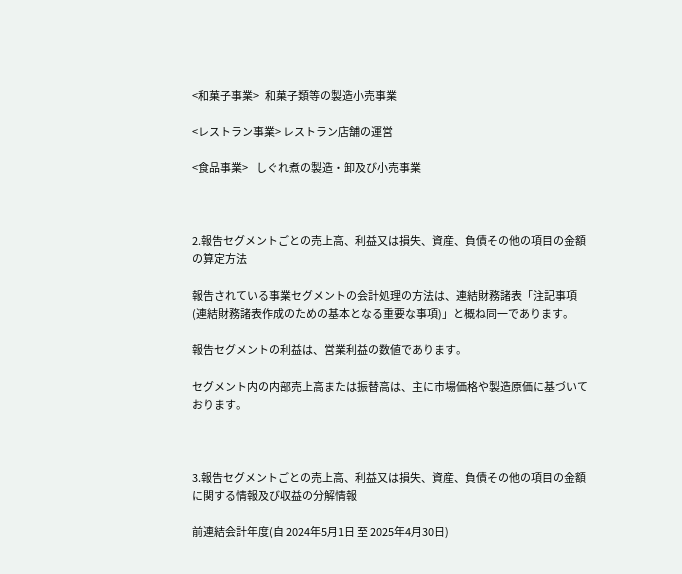<和菓子事業>   和菓子類等の製造小売事業

<レストラン事業> レストラン店舗の運営

<食品事業>    しぐれ煮の製造・卸及び小売事業



2.報告セグメントごとの売上高、利益又は損失、資産、負債その他の項目の金額の算定方法

報告されている事業セグメントの会計処理の方法は、連結財務諸表「注記事項(連結財務諸表作成のための基本となる重要な事項)」と概ね同一であります。

報告セグメントの利益は、営業利益の数値であります。

セグメント内の内部売上高または振替高は、主に市場価格や製造原価に基づいております。



3.報告セグメントごとの売上高、利益又は損失、資産、負債その他の項目の金額に関する情報及び収益の分解情報

前連結会計年度(自 2024年5月1日 至 2025年4月30日)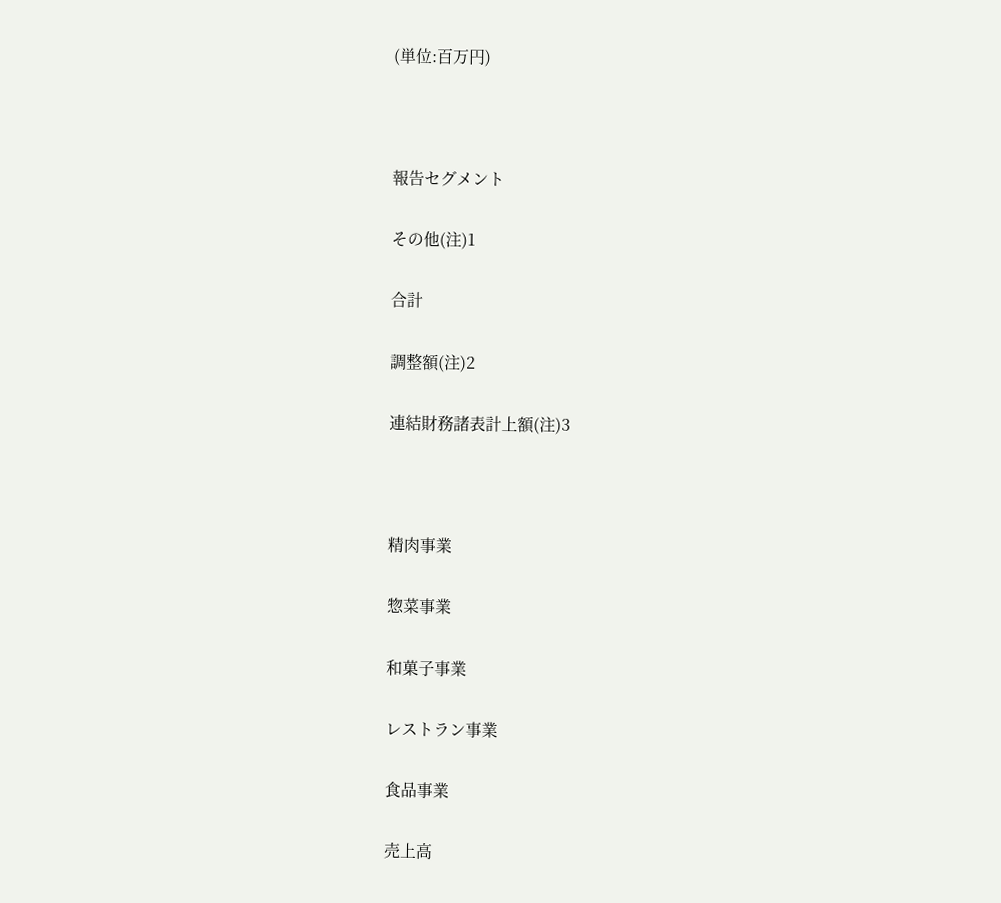(単位:百万円)



報告セグメント

その他(注)1

合計

調整額(注)2

連結財務諸表計上額(注)3



精肉事業

惣菜事業

和菓子事業

レストラン事業

食品事業

売上高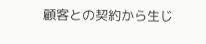顧客との契約から生じ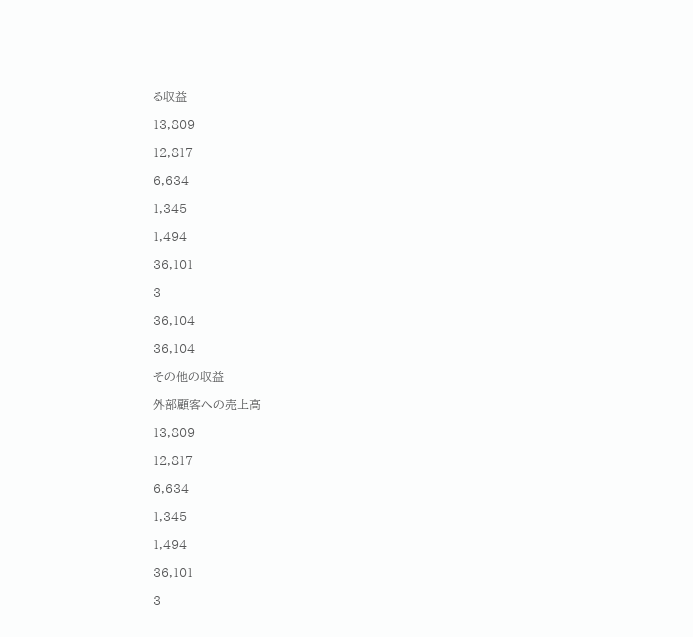る収益

13,809

12,817

6,634

1,345

1,494

36,101

3

36,104

36,104

その他の収益

外部顧客への売上高

13,809

12,817

6,634

1,345

1,494

36,101

3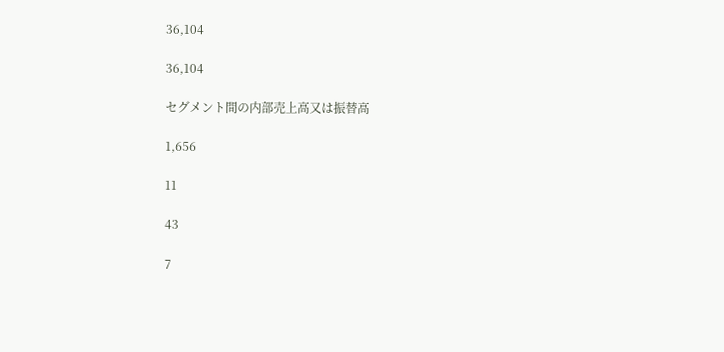36,104

36,104

セグメント間の内部売上高又は振替高

1,656

11

43

7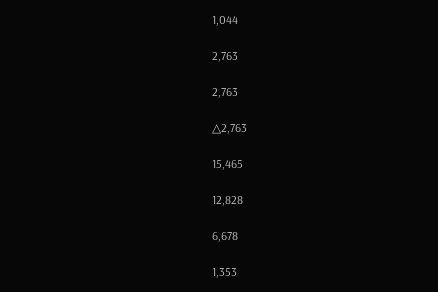1,044

2,763

2,763

△2,763

15,465

12,828

6,678

1,353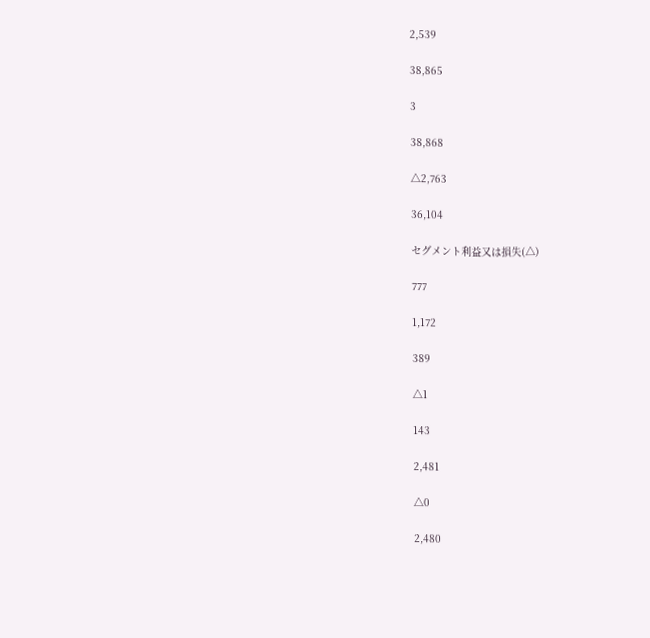2,539

38,865

3

38,868

△2,763

36,104

セグメント利益又は損失(△)

777

1,172

389

△1

143

2,481

△0

2,480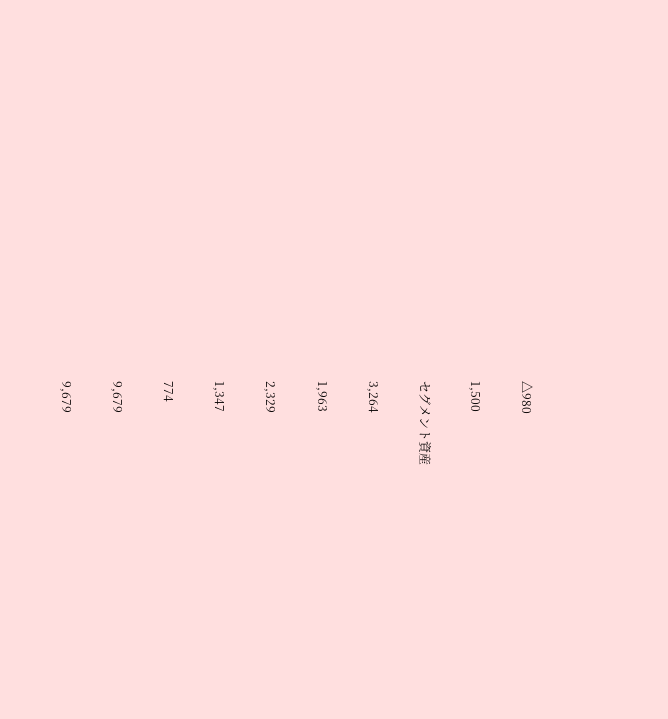△980

1,500

セグメント資産

3,264

1,963

2,329

1,347

774

9,679

9,679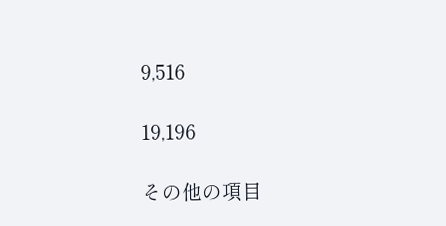9,516

19,196

その他の項目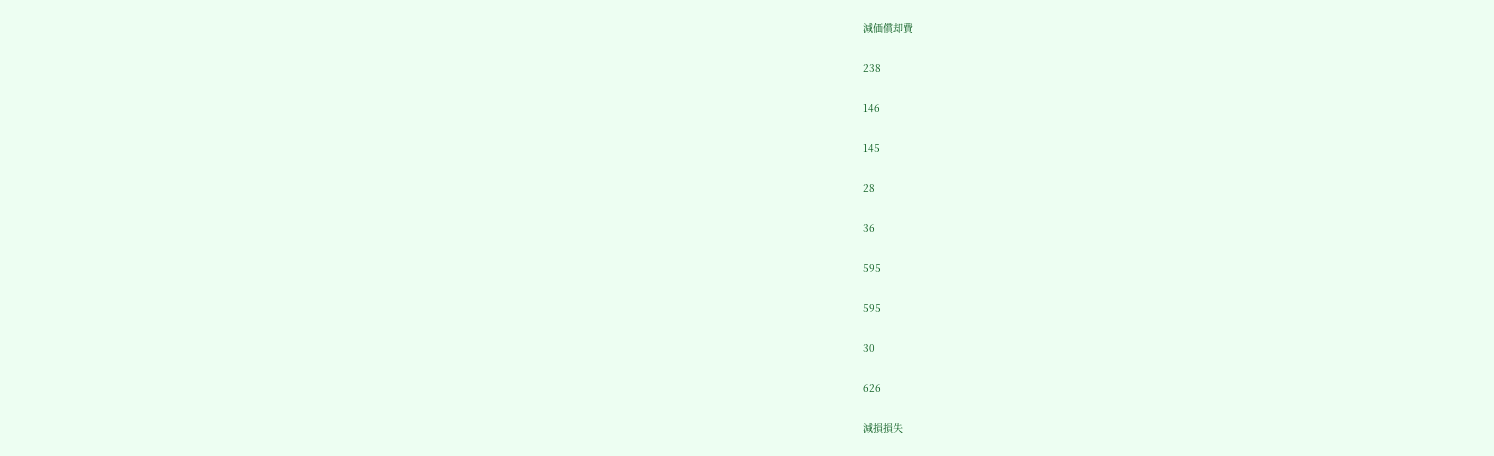減価償却費

238

146

145

28

36

595

595

30

626

減損損失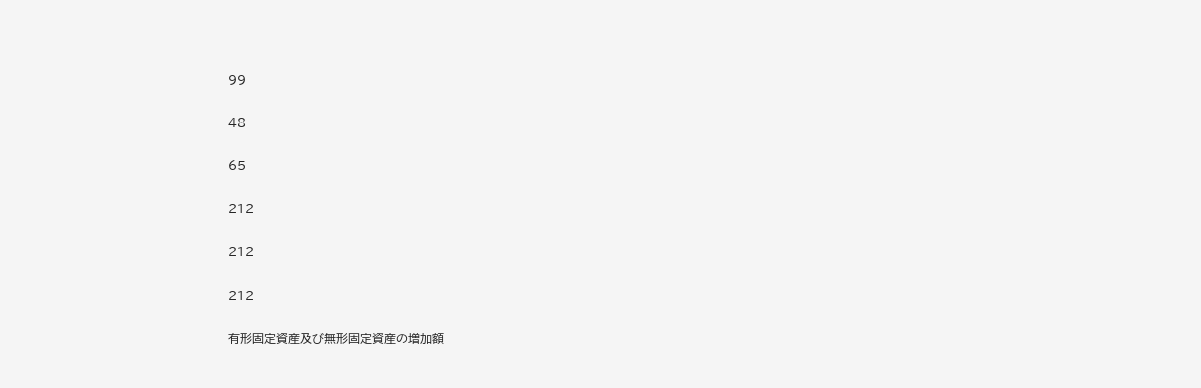99

48

65

212

212

212

有形固定資産及び無形固定資産の増加額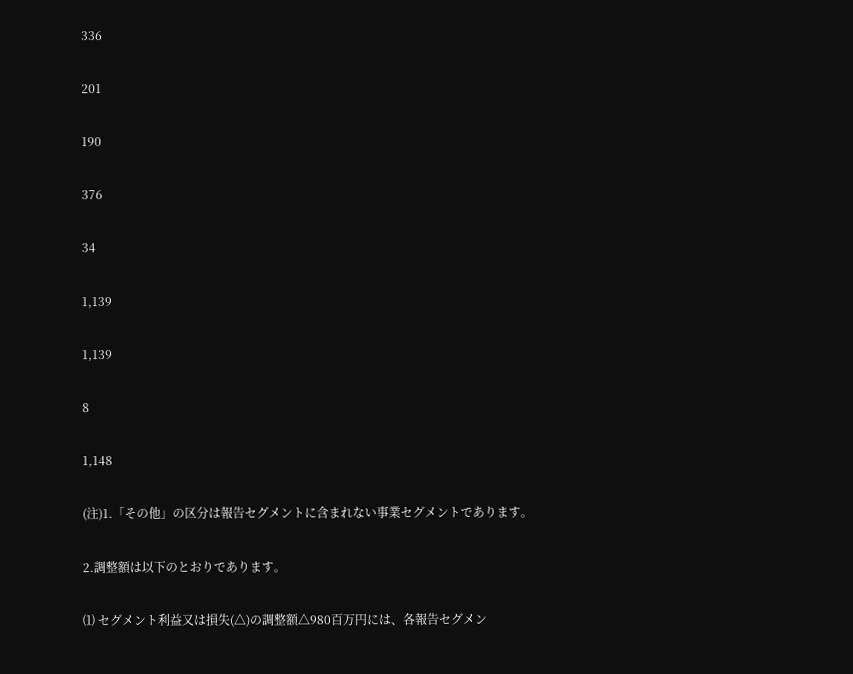336

201

190

376

34

1,139

1,139

8

1,148

(注)1.「その他」の区分は報告セグメントに含まれない事業セグメントであります。

2.調整額は以下のとおりであります。

⑴ セグメント利益又は損失(△)の調整額△980百万円には、各報告セグメン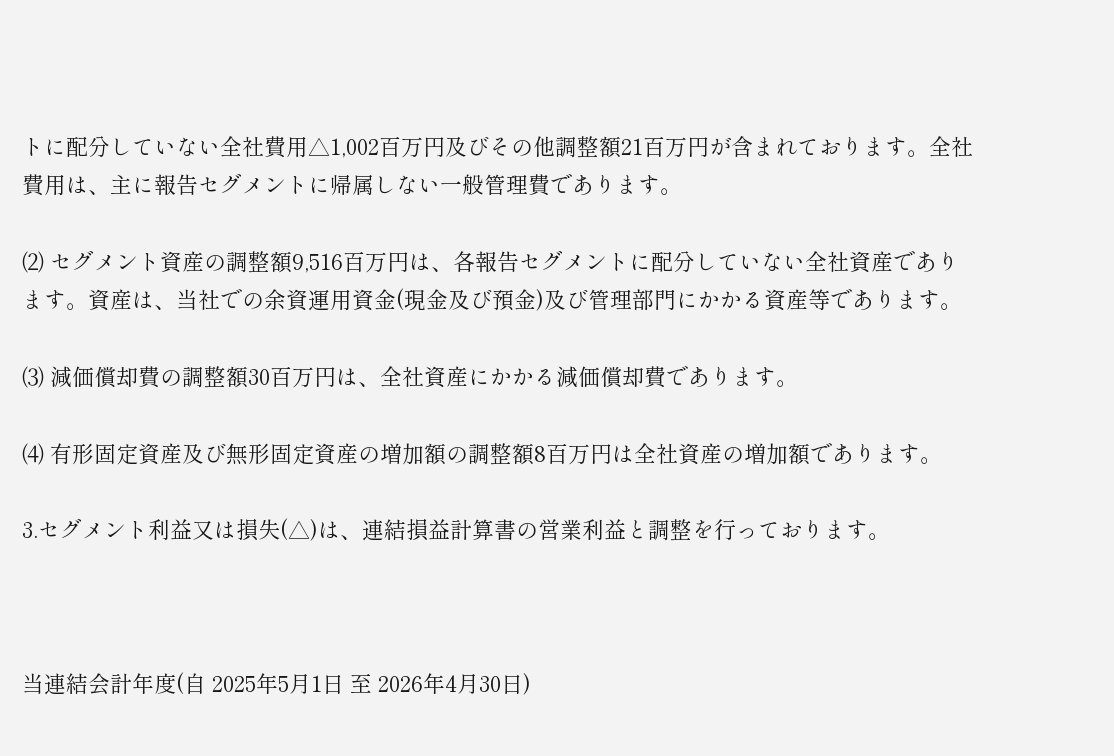トに配分していない全社費用△1,002百万円及びその他調整額21百万円が含まれております。全社費用は、主に報告セグメントに帰属しない一般管理費であります。

⑵ セグメント資産の調整額9,516百万円は、各報告セグメントに配分していない全社資産であります。資産は、当社での余資運用資金(現金及び預金)及び管理部門にかかる資産等であります。

⑶ 減価償却費の調整額30百万円は、全社資産にかかる減価償却費であります。

⑷ 有形固定資産及び無形固定資産の増加額の調整額8百万円は全社資産の増加額であります。

3.セグメント利益又は損失(△)は、連結損益計算書の営業利益と調整を行っております。



当連結会計年度(自 2025年5月1日 至 2026年4月30日)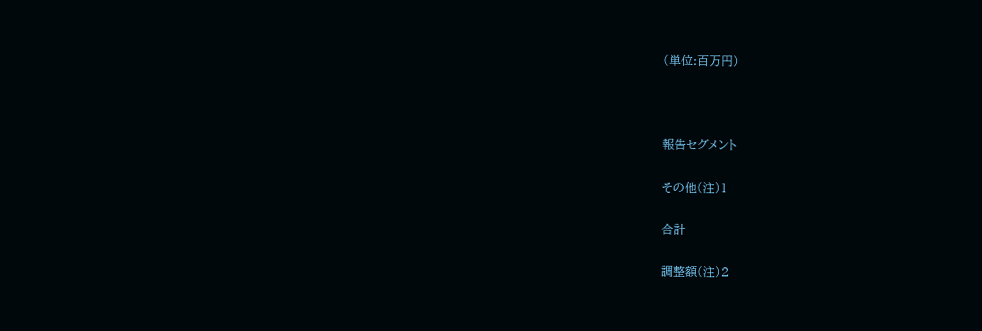(単位:百万円)



報告セグメント

その他(注)1

合計

調整額(注)2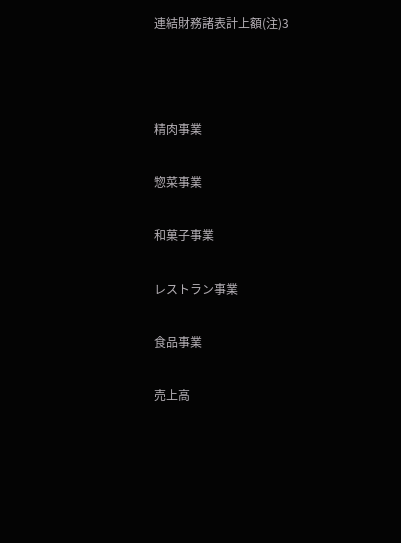連結財務諸表計上額(注)3



精肉事業

惣菜事業

和菓子事業

レストラン事業

食品事業

売上高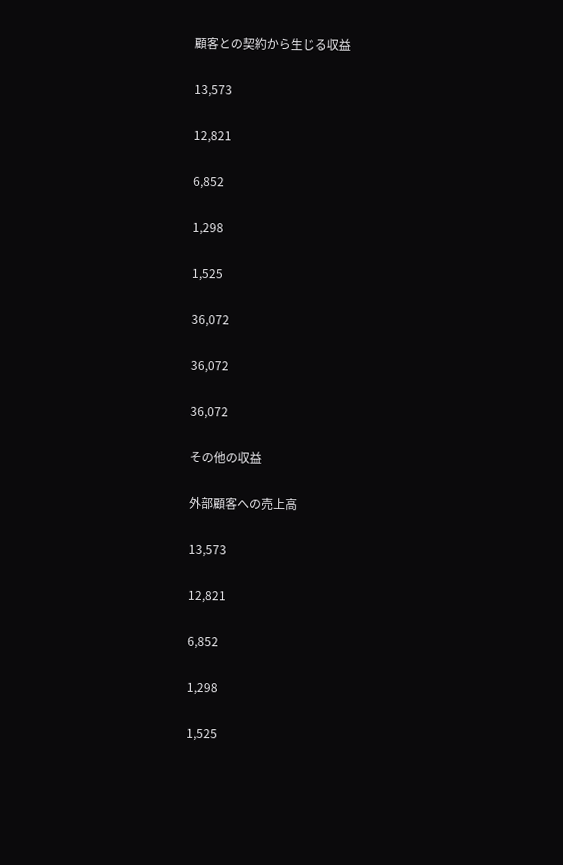顧客との契約から生じる収益

13,573

12,821

6,852

1,298

1,525

36,072

36,072

36,072

その他の収益

外部顧客への売上高

13,573

12,821

6,852

1,298

1,525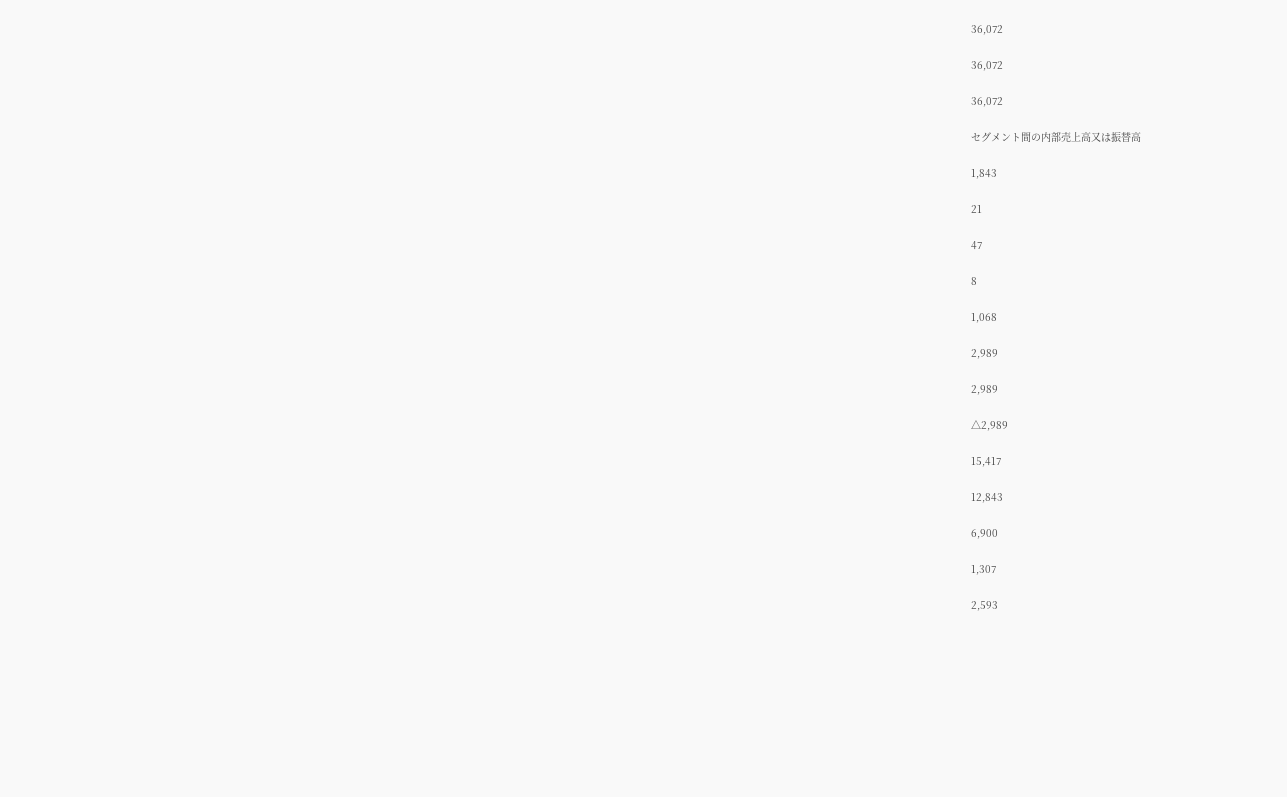36,072

36,072

36,072

セグメント間の内部売上高又は振替高

1,843

21

47

8

1,068

2,989

2,989

△2,989

15,417

12,843

6,900

1,307

2,593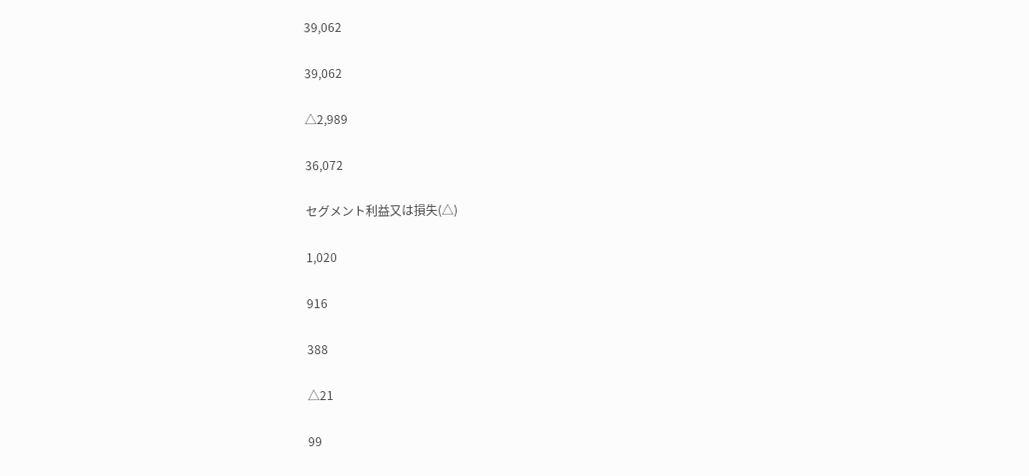39,062

39,062

△2,989

36,072

セグメント利益又は損失(△)

1,020

916

388

△21

99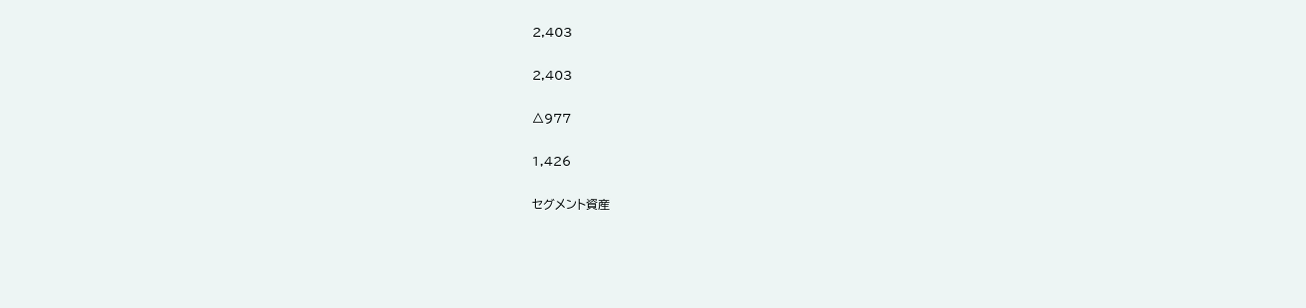2,403

2,403

△977

1,426

セグメント資産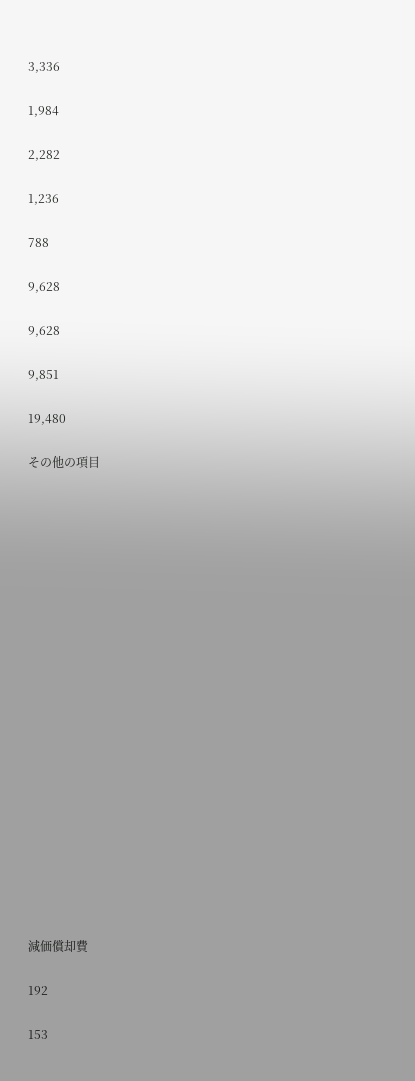3,336

1,984

2,282

1,236

788

9,628

9,628

9,851

19,480

その他の項目





















減価償却費

192

153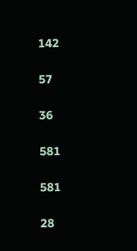142

57

36

581

581

28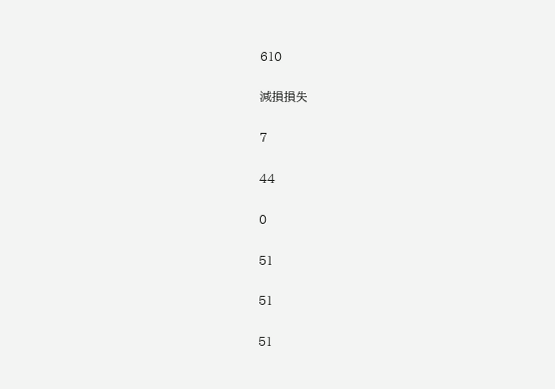610

減損損失

7

44

0

51

51

51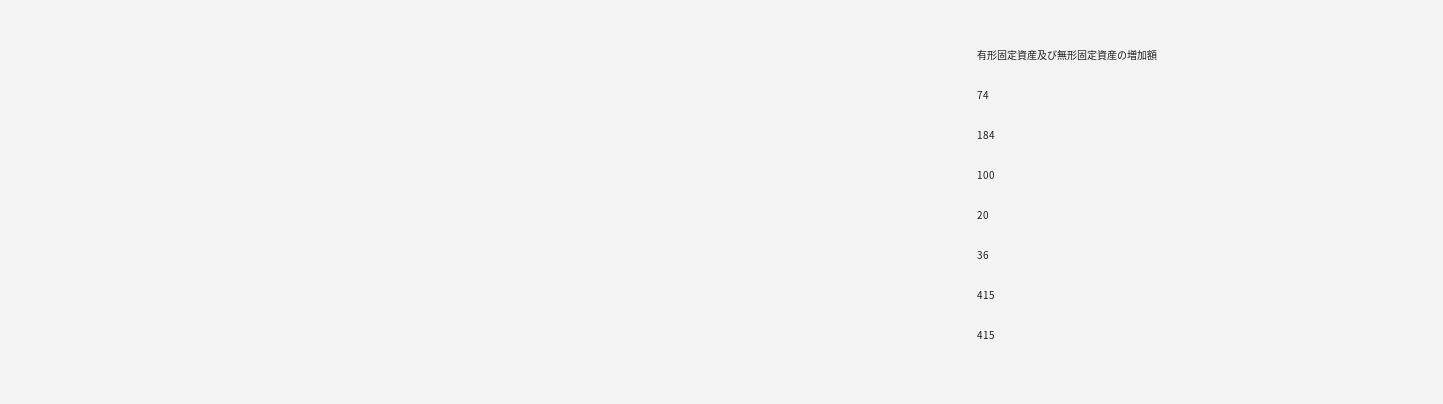有形固定資産及び無形固定資産の増加額

74

184

100

20

36

415

415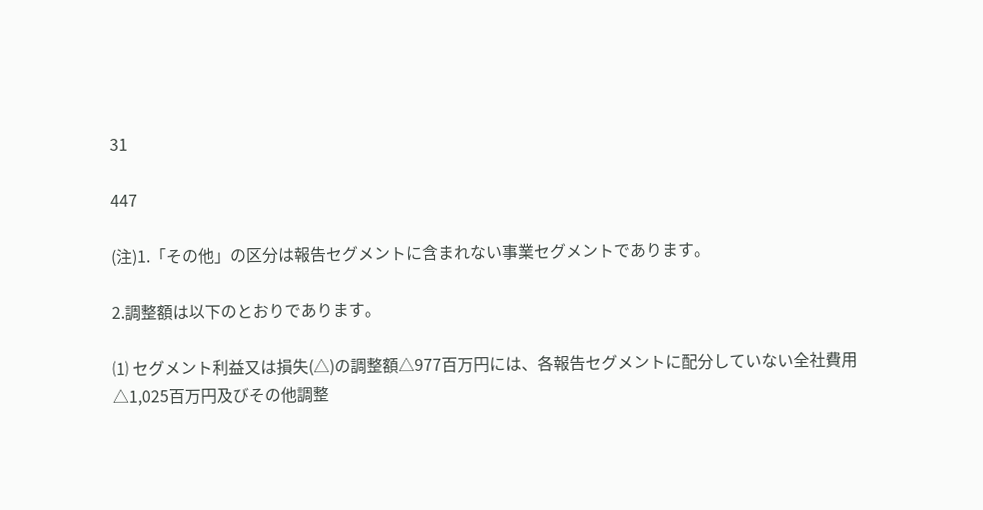31

447

(注)1.「その他」の区分は報告セグメントに含まれない事業セグメントであります。

2.調整額は以下のとおりであります。

⑴ セグメント利益又は損失(△)の調整額△977百万円には、各報告セグメントに配分していない全社費用△1,025百万円及びその他調整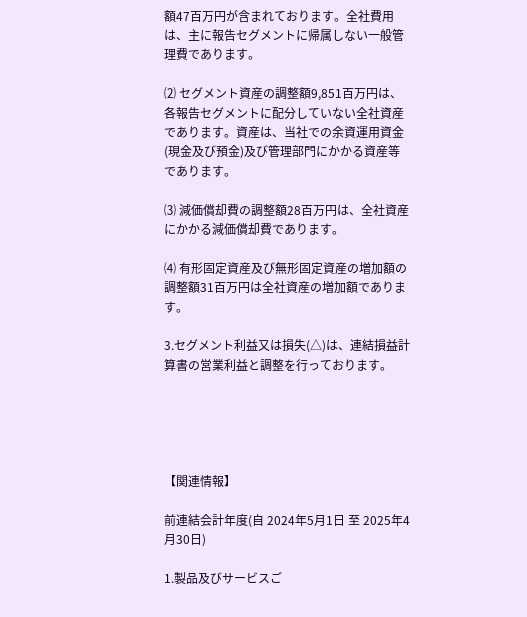額47百万円が含まれております。全社費用は、主に報告セグメントに帰属しない一般管理費であります。

⑵ セグメント資産の調整額9,851百万円は、各報告セグメントに配分していない全社資産であります。資産は、当社での余資運用資金(現金及び預金)及び管理部門にかかる資産等であります。

⑶ 減価償却費の調整額28百万円は、全社資産にかかる減価償却費であります。

⑷ 有形固定資産及び無形固定資産の増加額の調整額31百万円は全社資産の増加額であります。

3.セグメント利益又は損失(△)は、連結損益計算書の営業利益と調整を行っております。





【関連情報】

前連結会計年度(自 2024年5月1日 至 2025年4月30日)

1.製品及びサービスご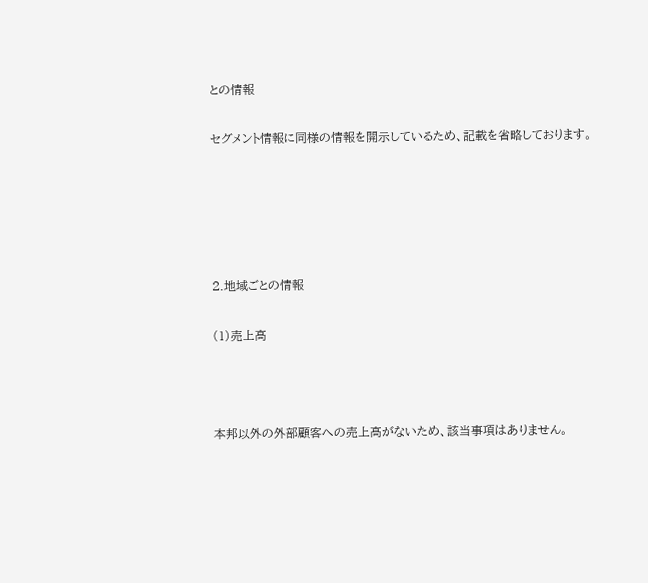との情報

セグメント情報に同様の情報を開示しているため、記載を省略しております。





2.地域ごとの情報

(1)売上高



本邦以外の外部顧客への売上高がないため、該当事項はありません。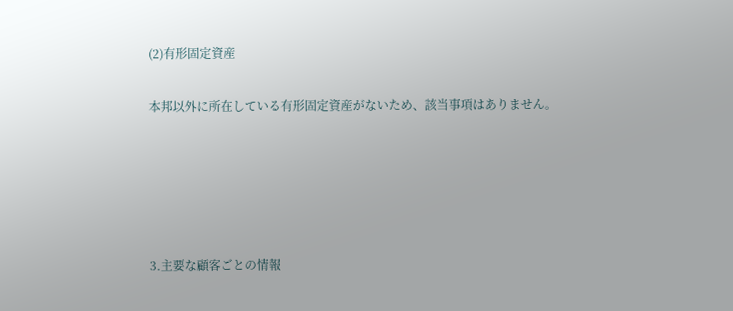(2)有形固定資産

本邦以外に所在している有形固定資産がないため、該当事項はありません。





3.主要な顧客ごとの情報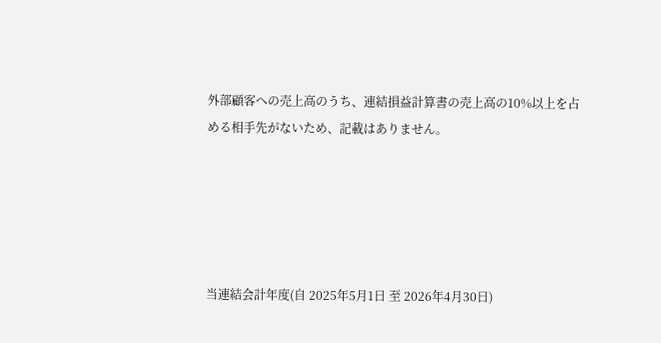外部顧客への売上高のうち、連結損益計算書の売上高の10%以上を占める相手先がないため、記載はありません。





当連結会計年度(自 2025年5月1日 至 2026年4月30日)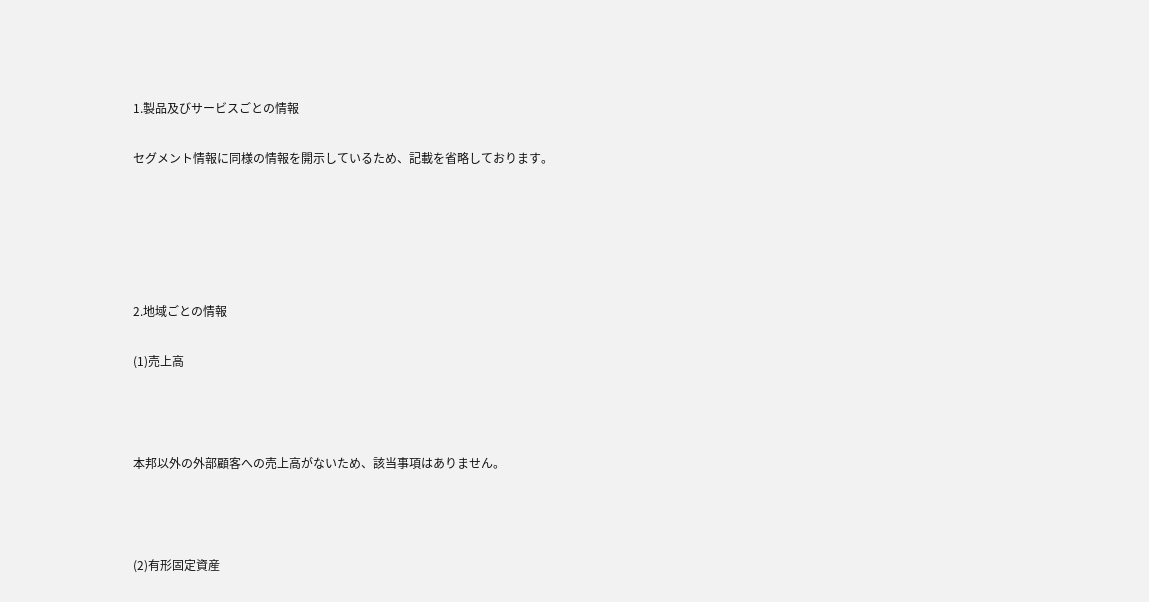1.製品及びサービスごとの情報

セグメント情報に同様の情報を開示しているため、記載を省略しております。





2.地域ごとの情報

(1)売上高



本邦以外の外部顧客への売上高がないため、該当事項はありません。



(2)有形固定資産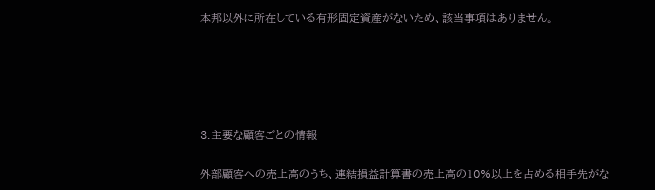本邦以外に所在している有形固定資産がないため、該当事項はありません。





3.主要な顧客ごとの情報

外部顧客への売上高のうち、連結損益計算書の売上高の10%以上を占める相手先がな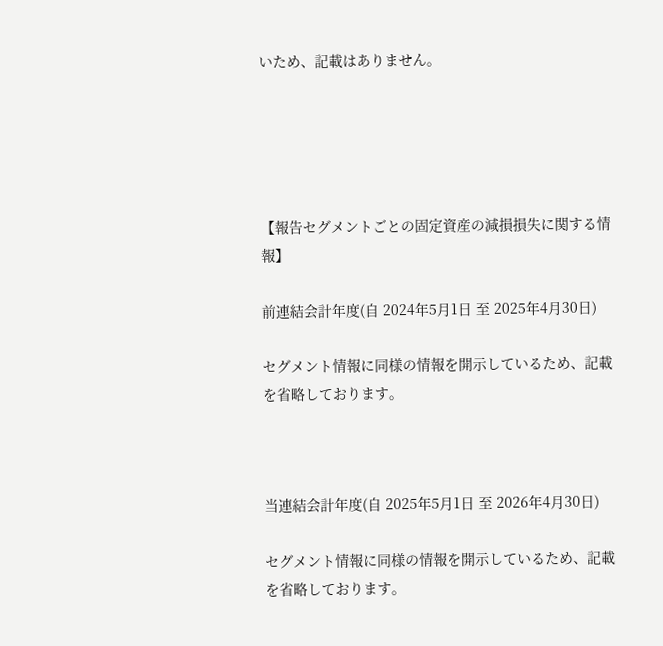いため、記載はありません。





【報告セグメントごとの固定資産の減損損失に関する情報】

前連結会計年度(自 2024年5月1日 至 2025年4月30日)

セグメント情報に同様の情報を開示しているため、記載を省略しております。



当連結会計年度(自 2025年5月1日 至 2026年4月30日)

セグメント情報に同様の情報を開示しているため、記載を省略しております。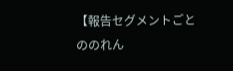【報告セグメントごとののれん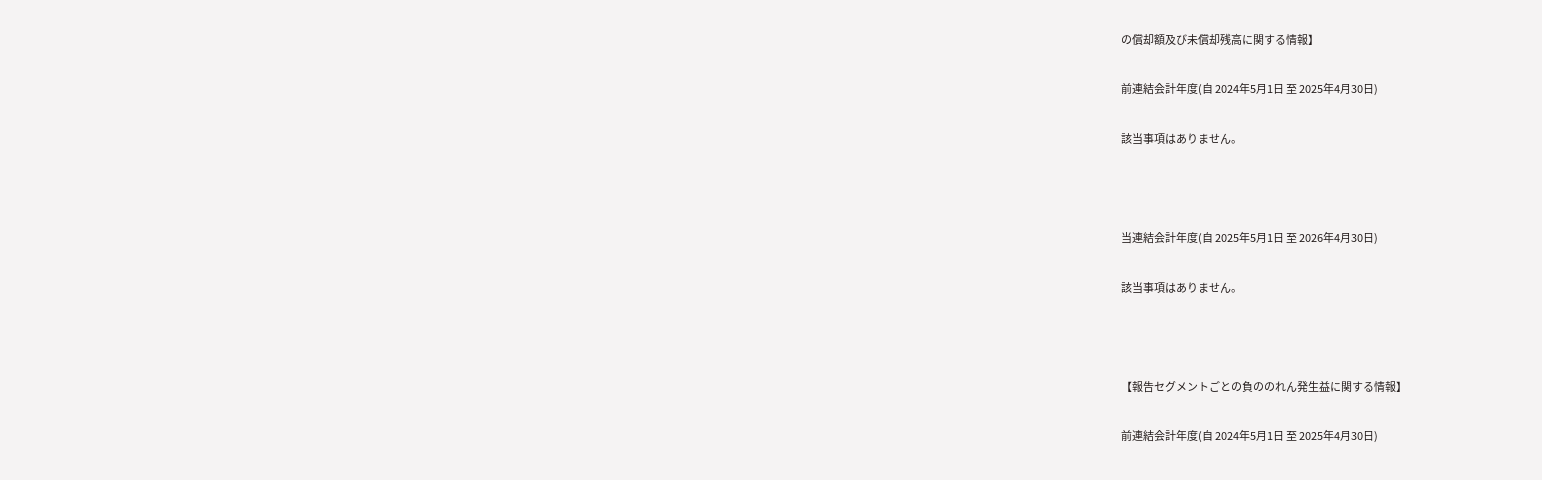の償却額及び未償却残高に関する情報】

前連結会計年度(自 2024年5月1日 至 2025年4月30日)

該当事項はありません。



当連結会計年度(自 2025年5月1日 至 2026年4月30日)

該当事項はありません。



【報告セグメントごとの負ののれん発生益に関する情報】

前連結会計年度(自 2024年5月1日 至 2025年4月30日)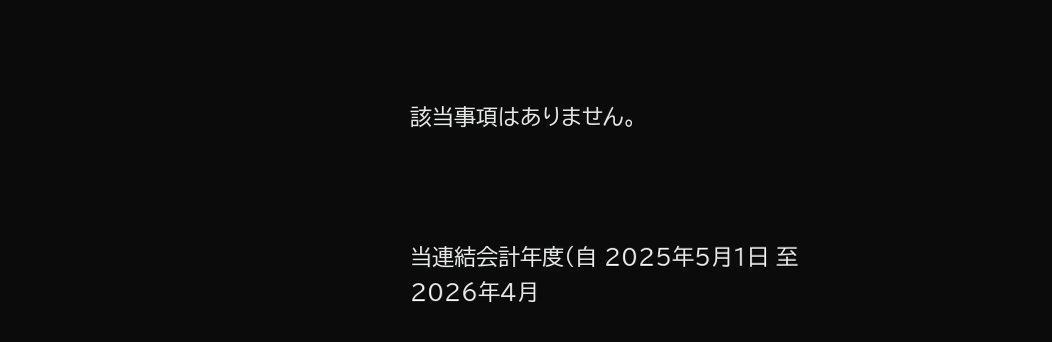該当事項はありません。



当連結会計年度(自 2025年5月1日 至 2026年4月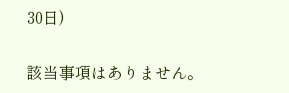30日)

該当事項はありません。